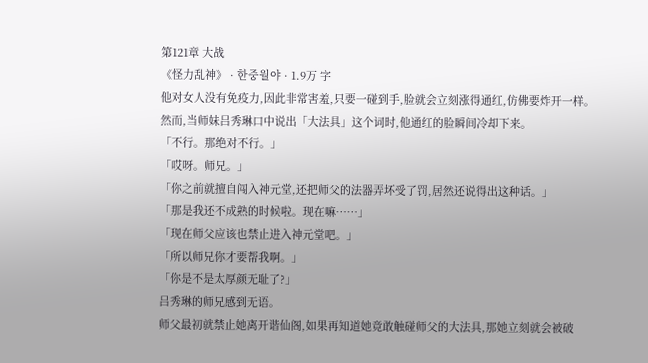第121章 大战
《怪力乱神》 · 한중월야 · 1.9万 字
他对女人没有免疫力,因此非常害羞,只要一碰到手,脸就会立刻涨得通红,仿佛要炸开一样。
然而,当师妹吕秀琳口中说出「大法具」这个词时,他通红的脸瞬间冷却下来。
「不行。那绝对不行。」
「哎呀。师兄。」
「你之前就擅自闯入神元堂,还把师父的法器弄坏受了罚,居然还说得出这种话。」
「那是我还不成熟的时候啦。现在嘛……」
「现在师父应该也禁止进入神元堂吧。」
「所以师兄你才要帮我啊。」
「你是不是太厚颜无耻了?」
吕秀琳的师兄感到无语。
师父最初就禁止她离开谐仙阁,如果再知道她竟敢触碰师父的大法具,那她立刻就会被破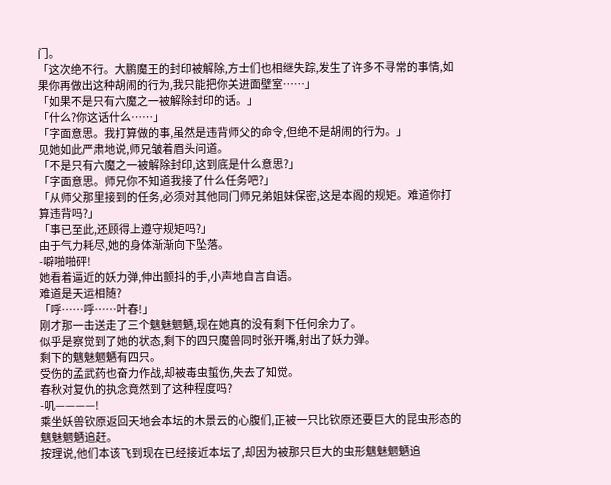门。
「这次绝不行。大鹏魔王的封印被解除,方士们也相继失踪,发生了许多不寻常的事情,如果你再做出这种胡闹的行为,我只能把你关进面壁室……」
「如果不是只有六魔之一被解除封印的话。」
「什么?你这话什么……」
「字面意思。我打算做的事,虽然是违背师父的命令,但绝不是胡闹的行为。」
见她如此严肃地说,师兄皱着眉头问道。
「不是只有六魔之一被解除封印,这到底是什么意思?」
「字面意思。师兄你不知道我接了什么任务吧?」
「从师父那里接到的任务,必须对其他同门师兄弟姐妹保密,这是本阁的规矩。难道你打算违背吗?」
「事已至此,还顾得上遵守规矩吗?」
由于气力耗尽,她的身体渐渐向下坠落。
-噼啪啪砰!
她看着逼近的妖力弹,伸出颤抖的手,小声地自言自语。
难道是天运相随?
「呼……呼……叶春!」
刚才那一击送走了三个魑魅魍魉,现在她真的没有剩下任何余力了。
似乎是察觉到了她的状态,剩下的四只魔兽同时张开嘴,射出了妖力弹。
剩下的魑魅魍魉有四只。
受伤的孟武药也奋力作战,却被毒虫蜇伤,失去了知觉。
春秋对复仇的执念竟然到了这种程度吗?
-叽————!
乘坐妖兽钦原返回天地会本坛的木景云的心腹们,正被一只比钦原还要巨大的昆虫形态的魑魅魍魉追赶。
按理说,他们本该飞到现在已经接近本坛了,却因为被那只巨大的虫形魑魅魍魉追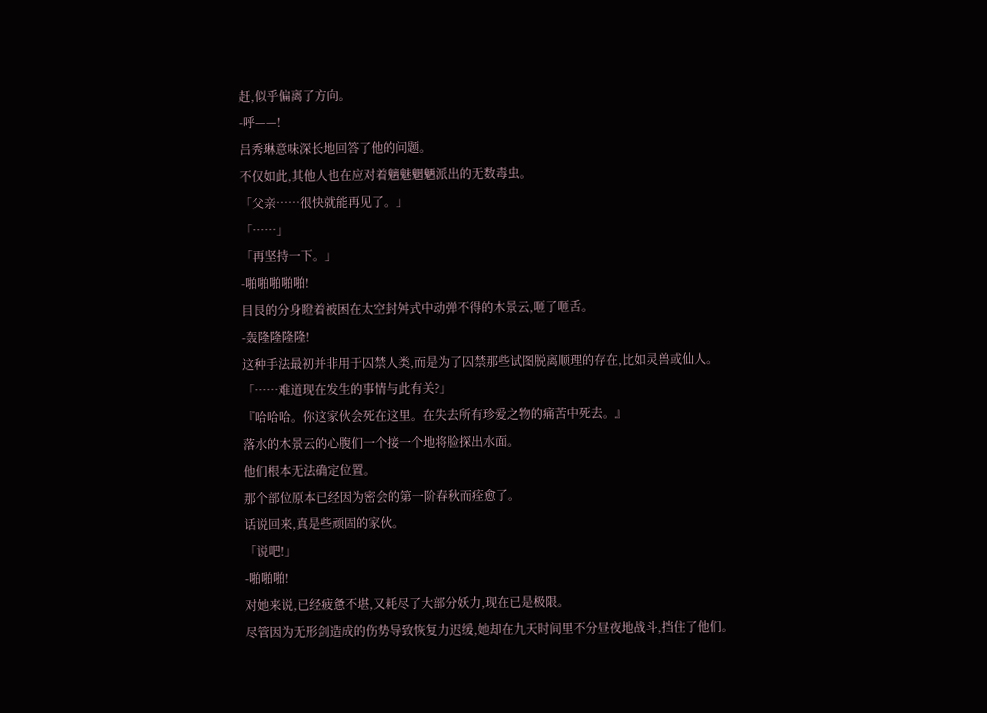赶,似乎偏离了方向。
-呼——!
吕秀琳意味深长地回答了他的问题。
不仅如此,其他人也在应对着魑魅魍魉派出的无数毒虫。
「父亲……很快就能再见了。」
「……」
「再坚持一下。」
-啪啪啪啪啪!
目艮的分身瞪着被困在太空封舛式中动弹不得的木景云,咂了咂舌。
-轰隆隆隆隆!
这种手法最初并非用于囚禁人类,而是为了囚禁那些试图脱离顺理的存在,比如灵兽或仙人。
「……难道现在发生的事情与此有关?」
『哈哈哈。你这家伙会死在这里。在失去所有珍爱之物的痛苦中死去。』
落水的木景云的心腹们一个接一个地将脸探出水面。
他们根本无法确定位置。
那个部位原本已经因为密会的第一阶春秋而痊愈了。
话说回来,真是些顽固的家伙。
「说吧!」
-啪啪啪!
对她来说,已经疲惫不堪,又耗尽了大部分妖力,现在已是极限。
尽管因为无形剑造成的伤势导致恢复力迟缓,她却在九天时间里不分昼夜地战斗,挡住了他们。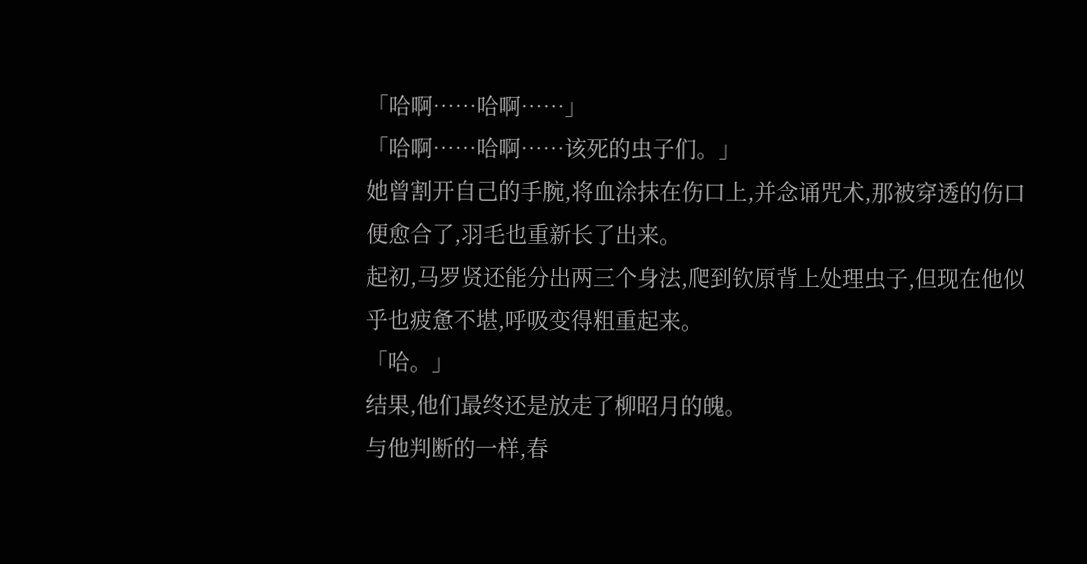「哈啊……哈啊……」
「哈啊……哈啊……该死的虫子们。」
她曾割开自己的手腕,将血涂抹在伤口上,并念诵咒术,那被穿透的伤口便愈合了,羽毛也重新长了出来。
起初,马罗贤还能分出两三个身法,爬到钦原背上处理虫子,但现在他似乎也疲惫不堪,呼吸变得粗重起来。
「哈。」
结果,他们最终还是放走了柳昭月的魄。
与他判断的一样,春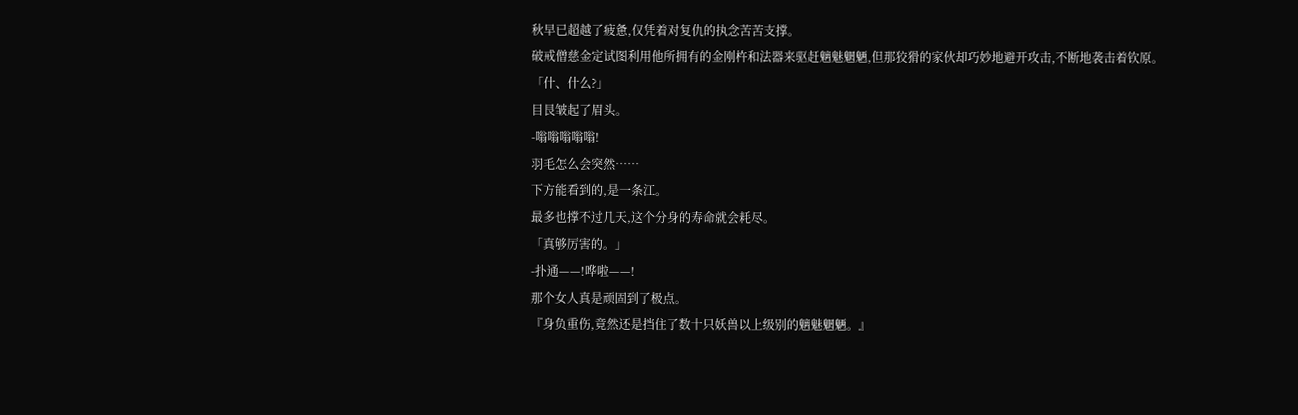秋早已超越了疲惫,仅凭着对复仇的执念苦苦支撑。
破戒僧慈金定试图利用他所拥有的金刚杵和法器来驱赶魑魅魍魉,但那狡猾的家伙却巧妙地避开攻击,不断地袭击着钦原。
「什、什么?」
目艮皱起了眉头。
-嗡嗡嗡嗡嗡!
羽毛怎么会突然……
下方能看到的,是一条江。
最多也撑不过几天,这个分身的寿命就会耗尽。
「真够厉害的。」
-扑通——!哗啦——!
那个女人真是顽固到了极点。
『身负重伤,竟然还是挡住了数十只妖兽以上级别的魑魅魍魉。』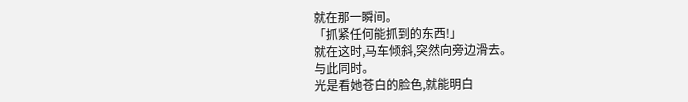就在那一瞬间。
「抓紧任何能抓到的东西!」
就在这时,马车倾斜,突然向旁边滑去。
与此同时。
光是看她苍白的脸色,就能明白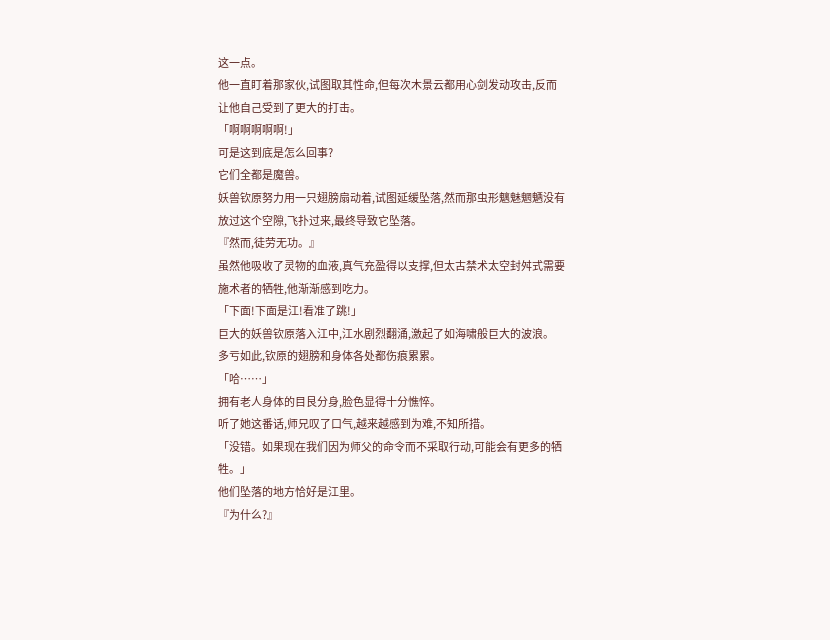这一点。
他一直盯着那家伙,试图取其性命,但每次木景云都用心剑发动攻击,反而让他自己受到了更大的打击。
「啊啊啊啊啊!」
可是这到底是怎么回事?
它们全都是魔兽。
妖兽钦原努力用一只翅膀扇动着,试图延缓坠落,然而那虫形魑魅魍魉没有放过这个空隙,飞扑过来,最终导致它坠落。
『然而,徒劳无功。』
虽然他吸收了灵物的血液,真气充盈得以支撑,但太古禁术太空封舛式需要施术者的牺牲,他渐渐感到吃力。
「下面!下面是江!看准了跳!」
巨大的妖兽钦原落入江中,江水剧烈翻涌,激起了如海啸般巨大的波浪。
多亏如此,钦原的翅膀和身体各处都伤痕累累。
「哈……」
拥有老人身体的目艮分身,脸色显得十分憔悴。
听了她这番话,师兄叹了口气,越来越感到为难,不知所措。
「没错。如果现在我们因为师父的命令而不采取行动,可能会有更多的牺牲。」
他们坠落的地方恰好是江里。
『为什么?』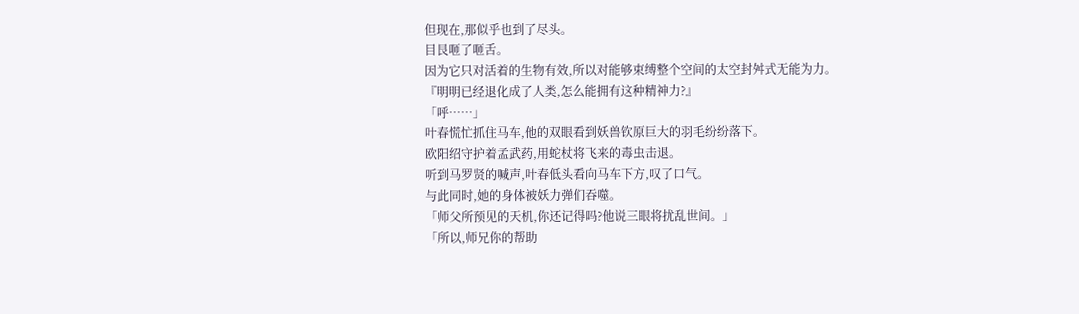但现在,那似乎也到了尽头。
目艮咂了咂舌。
因为它只对活着的生物有效,所以对能够束缚整个空间的太空封舛式无能为力。
『明明已经退化成了人类,怎么能拥有这种精神力?』
「呼……」
叶春慌忙抓住马车,他的双眼看到妖兽钦原巨大的羽毛纷纷落下。
欧阳绍守护着孟武药,用蛇杖将飞来的毒虫击退。
听到马罗贤的喊声,叶春低头看向马车下方,叹了口气。
与此同时,她的身体被妖力弹们吞噬。
「师父所预见的天机,你还记得吗?他说三眼将扰乱世间。」
「所以,师兄你的帮助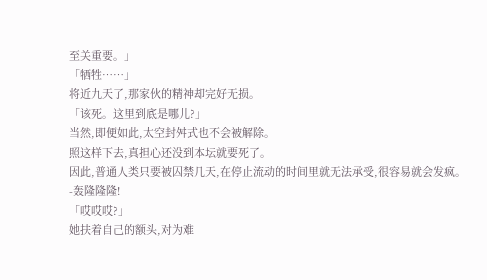至关重要。」
「牺牲……」
将近九天了,那家伙的精神却完好无损。
「该死。这里到底是哪儿?」
当然,即便如此,太空封舛式也不会被解除。
照这样下去,真担心还没到本坛就要死了。
因此,普通人类只要被囚禁几天,在停止流动的时间里就无法承受,很容易就会发疯。
-轰隆隆隆!
「哎哎哎?」
她扶着自己的额头,对为难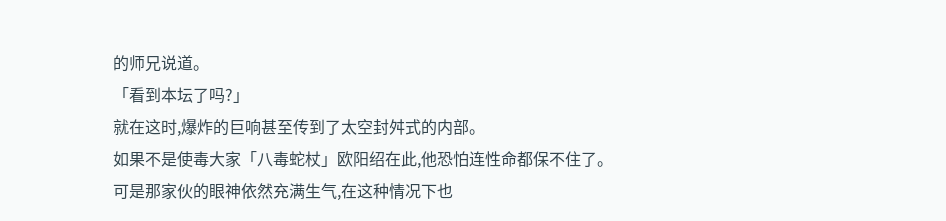的师兄说道。
「看到本坛了吗?」
就在这时,爆炸的巨响甚至传到了太空封舛式的内部。
如果不是使毒大家「八毒蛇杖」欧阳绍在此,他恐怕连性命都保不住了。
可是那家伙的眼神依然充满生气,在这种情况下也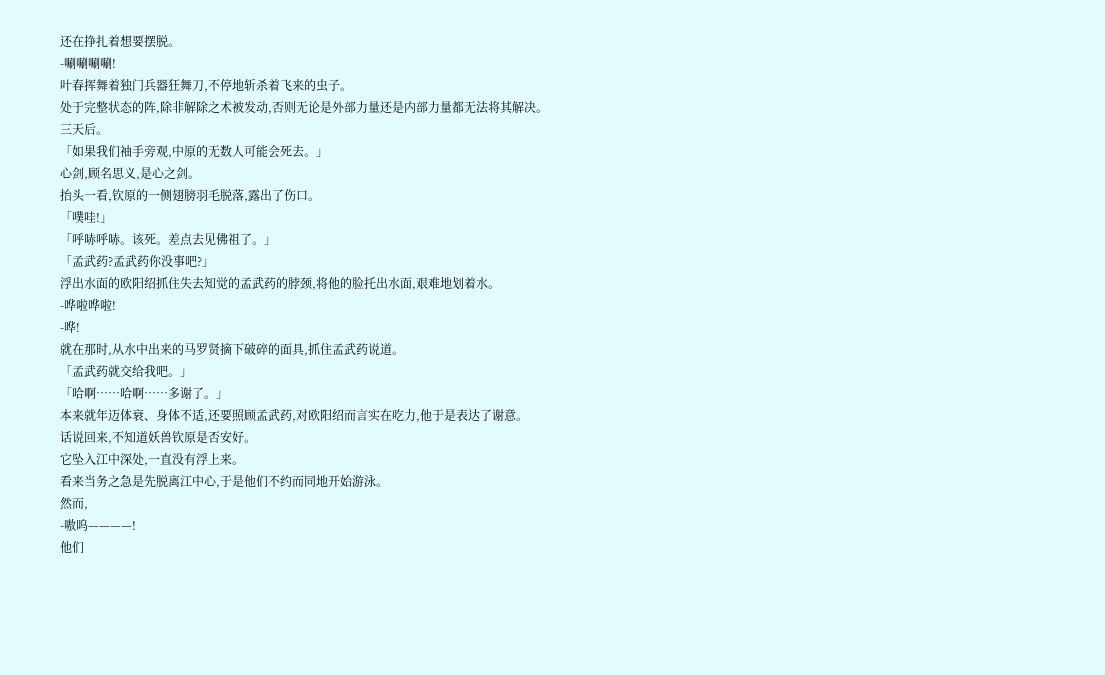还在挣扎着想要摆脱。
-唰唰唰唰!
叶春挥舞着独门兵器狂舞刀,不停地斩杀着飞来的虫子。
处于完整状态的阵,除非解除之术被发动,否则无论是外部力量还是内部力量都无法将其解决。
三天后。
「如果我们袖手旁观,中原的无数人可能会死去。」
心剑,顾名思义,是心之剑。
抬头一看,钦原的一侧翅膀羽毛脱落,露出了伤口。
「噗哇!」
「呼哧呼哧。该死。差点去见佛祖了。」
「孟武药?孟武药你没事吧?」
浮出水面的欧阳绍抓住失去知觉的孟武药的脖颈,将他的脸托出水面,艰难地划着水。
-哗啦哗啦!
-哗!
就在那时,从水中出来的马罗贤摘下破碎的面具,抓住孟武药说道。
「孟武药就交给我吧。」
「哈啊……哈啊……多谢了。」
本来就年迈体衰、身体不适,还要照顾孟武药,对欧阳绍而言实在吃力,他于是表达了谢意。
话说回来,不知道妖兽钦原是否安好。
它坠入江中深处,一直没有浮上来。
看来当务之急是先脱离江中心,于是他们不约而同地开始游泳。
然而,
-嗷呜————!
他们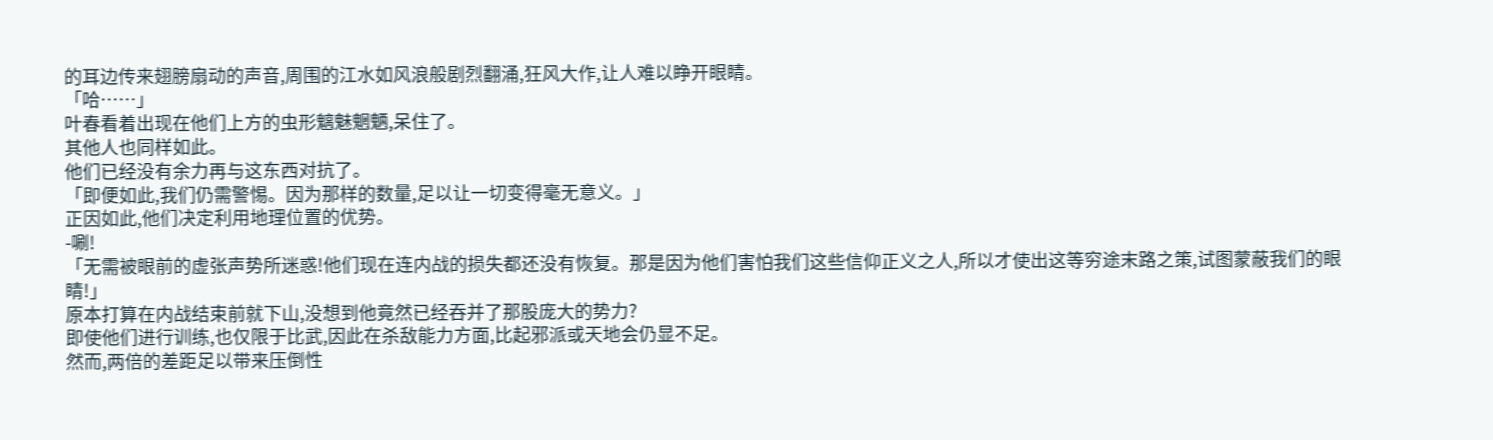的耳边传来翅膀扇动的声音,周围的江水如风浪般剧烈翻涌,狂风大作,让人难以睁开眼睛。
「哈……」
叶春看着出现在他们上方的虫形魑魅魍魉,呆住了。
其他人也同样如此。
他们已经没有余力再与这东西对抗了。
「即便如此,我们仍需警惕。因为那样的数量,足以让一切变得毫无意义。」
正因如此,他们决定利用地理位置的优势。
-唰!
「无需被眼前的虚张声势所迷惑!他们现在连内战的损失都还没有恢复。那是因为他们害怕我们这些信仰正义之人,所以才使出这等穷途末路之策,试图蒙蔽我们的眼睛!」
原本打算在内战结束前就下山,没想到他竟然已经吞并了那股庞大的势力?
即使他们进行训练,也仅限于比武,因此在杀敌能力方面,比起邪派或天地会仍显不足。
然而,两倍的差距足以带来压倒性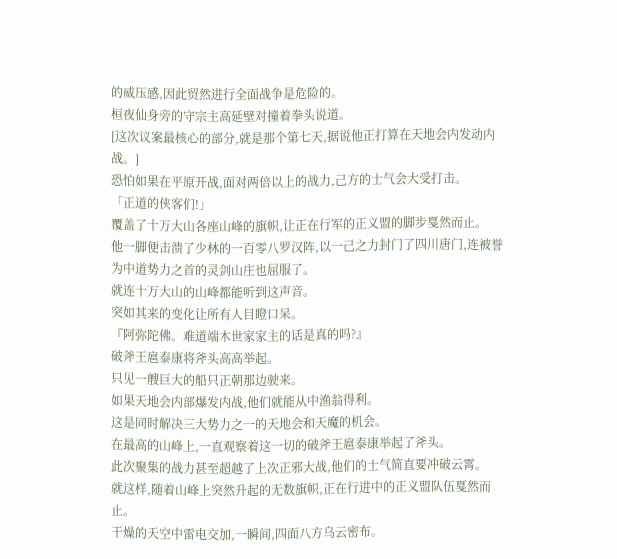的威压感,因此贸然进行全面战争是危险的。
桓夜仙身旁的守宗主高延壁对撞着拳头说道。
[这次议案最核心的部分,就是那个第七天,据说他正打算在天地会内发动内战。]
恐怕如果在平原开战,面对两倍以上的战力,己方的士气会大受打击。
「正道的侠客们!」
覆盖了十万大山各座山峰的旗帜,让正在行军的正义盟的脚步戛然而止。
他一脚便击溃了少林的一百零八罗汉阵,以一己之力封门了四川唐门,连被誉为中道势力之首的灵剑山庄也屈服了。
就连十万大山的山峰都能听到这声音。
突如其来的变化让所有人目瞪口呆。
『阿弥陀佛。难道端木世家家主的话是真的吗?』
破斧王扈泰康将斧头高高举起。
只见一艘巨大的船只正朝那边驶来。
如果天地会内部爆发内战,他们就能从中渔翁得利。
这是同时解决三大势力之一的天地会和天魔的机会。
在最高的山峰上,一直观察着这一切的破斧王扈泰康举起了斧头。
此次聚集的战力甚至超越了上次正邪大战,他们的士气简直要冲破云霄。
就这样,随着山峰上突然升起的无数旗帜,正在行进中的正义盟队伍戛然而止。
干燥的天空中雷电交加,一瞬间,四面八方乌云密布。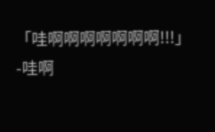「哇啊啊啊啊啊啊啊!!!」
-哇啊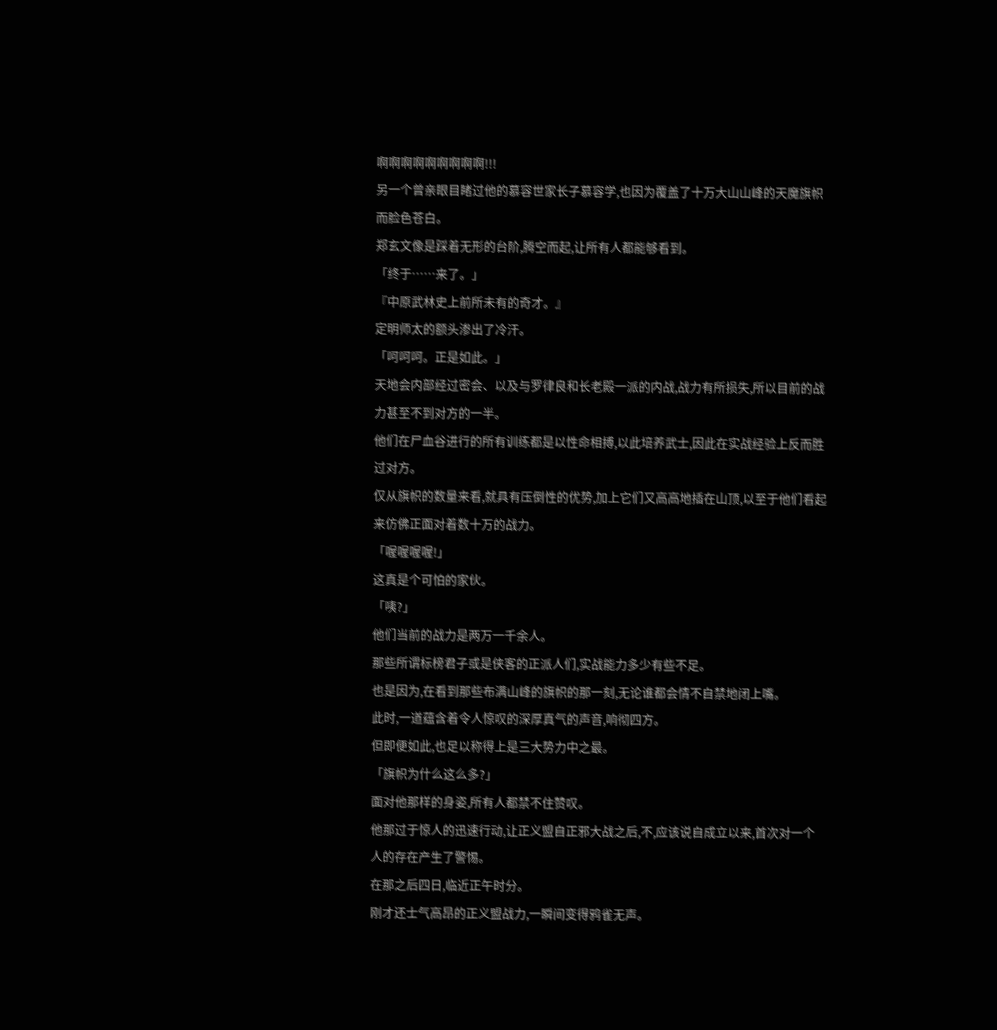啊啊啊啊啊啊啊啊啊!!!
另一个曾亲眼目睹过他的慕容世家长子慕容学,也因为覆盖了十万大山山峰的天魔旗帜而脸色苍白。
郑玄文像是踩着无形的台阶,腾空而起,让所有人都能够看到。
「终于……来了。」
『中原武林史上前所未有的奇才。』
定明师太的额头渗出了冷汗。
「呵呵呵。正是如此。」
天地会内部经过密会、以及与罗律良和长老殿一派的内战,战力有所损失,所以目前的战力甚至不到对方的一半。
他们在尸血谷进行的所有训练都是以性命相搏,以此培养武士,因此在实战经验上反而胜过对方。
仅从旗帜的数量来看,就具有压倒性的优势,加上它们又高高地插在山顶,以至于他们看起来仿佛正面对着数十万的战力。
「喔喔喔喔!」
这真是个可怕的家伙。
「咦?」
他们当前的战力是两万一千余人。
那些所谓标榜君子或是侠客的正派人们,实战能力多少有些不足。
也是因为,在看到那些布满山峰的旗帜的那一刻,无论谁都会情不自禁地闭上嘴。
此时,一道蕴含着令人惊叹的深厚真气的声音,响彻四方。
但即便如此,也足以称得上是三大势力中之最。
「旗帜为什么这么多?」
面对他那样的身姿,所有人都禁不住赞叹。
他那过于惊人的迅速行动,让正义盟自正邪大战之后,不,应该说自成立以来,首次对一个人的存在产生了警惕。
在那之后四日,临近正午时分。
刚才还士气高昂的正义盟战力,一瞬间变得鸦雀无声。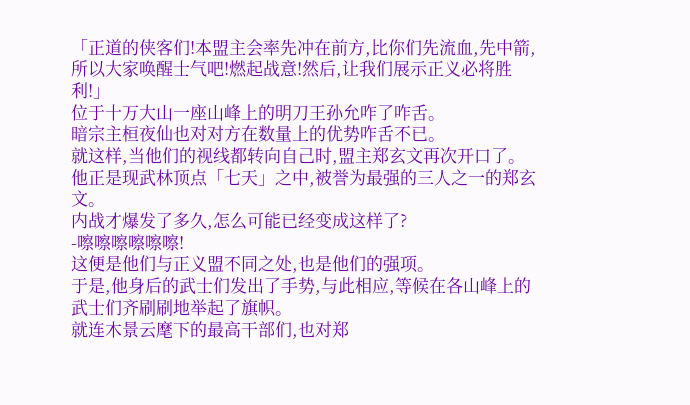「正道的侠客们!本盟主会率先冲在前方,比你们先流血,先中箭,所以大家唤醒士气吧!燃起战意!然后,让我们展示正义必将胜利!」
位于十万大山一座山峰上的明刀王孙允咋了咋舌。
暗宗主桓夜仙也对对方在数量上的优势咋舌不已。
就这样,当他们的视线都转向自己时,盟主郑玄文再次开口了。
他正是现武林顶点「七天」之中,被誉为最强的三人之一的郑玄文。
内战才爆发了多久,怎么可能已经变成这样了?
-嚓嚓嚓嚓嚓嚓!
这便是他们与正义盟不同之处,也是他们的强项。
于是,他身后的武士们发出了手势,与此相应,等候在各山峰上的武士们齐刷刷地举起了旗帜。
就连木景云麾下的最高干部们,也对郑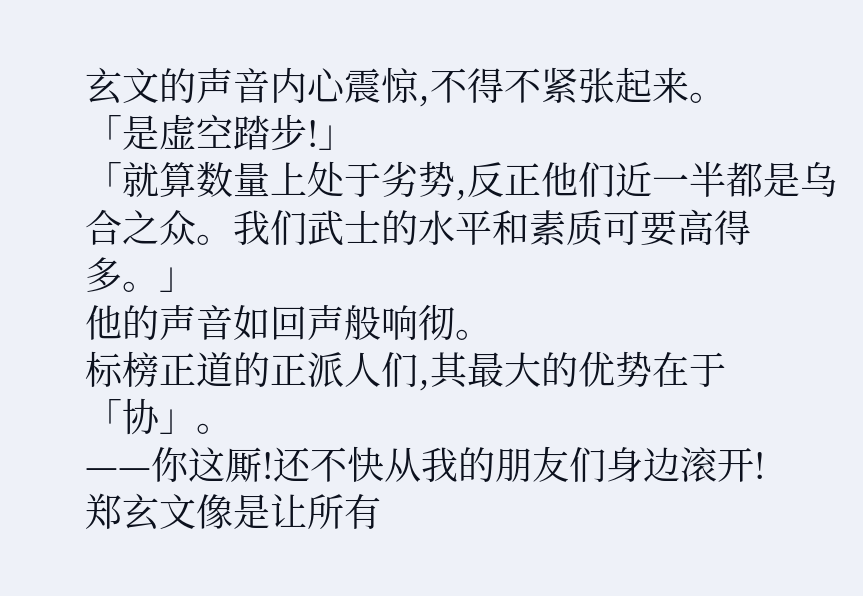玄文的声音内心震惊,不得不紧张起来。
「是虚空踏步!」
「就算数量上处于劣势,反正他们近一半都是乌合之众。我们武士的水平和素质可要高得多。」
他的声音如回声般响彻。
标榜正道的正派人们,其最大的优势在于「协」。
——你这厮!还不快从我的朋友们身边滚开!
郑玄文像是让所有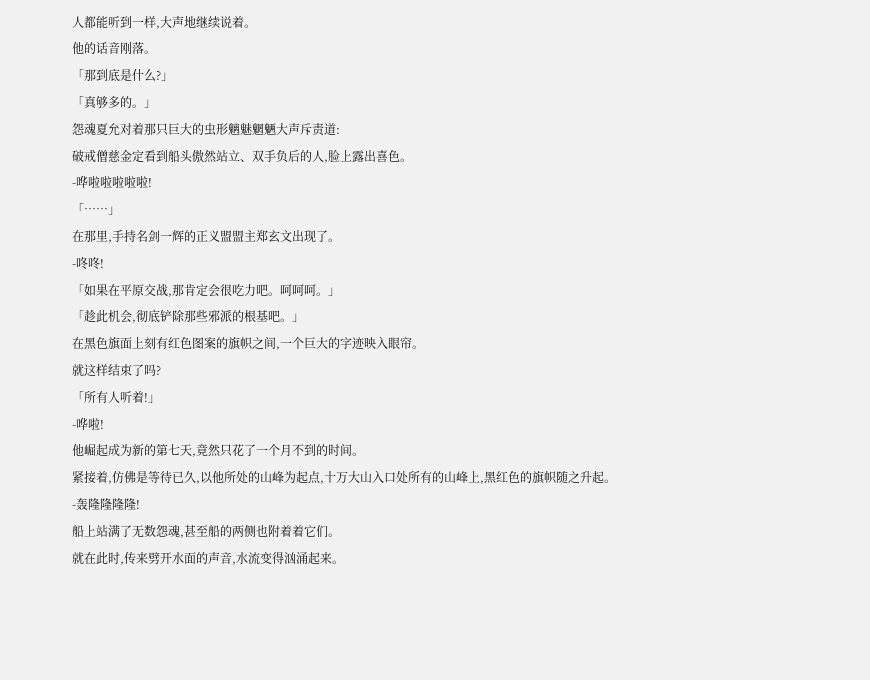人都能听到一样,大声地继续说着。
他的话音刚落。
「那到底是什么?」
「真够多的。」
怨魂夏允对着那只巨大的虫形魑魅魍魉大声斥责道:
破戒僧慈金定看到船头傲然站立、双手负后的人,脸上露出喜色。
-哗啦啦啦啦啦!
「……」
在那里,手持名剑一辉的正义盟盟主郑玄文出现了。
-咚咚!
「如果在平原交战,那肯定会很吃力吧。呵呵呵。」
「趁此机会,彻底铲除那些邪派的根基吧。」
在黑色旗面上刻有红色图案的旗帜之间,一个巨大的字迹映入眼帘。
就这样结束了吗?
「所有人听着!」
-哗啦!
他崛起成为新的第七天,竟然只花了一个月不到的时间。
紧接着,仿佛是等待已久,以他所处的山峰为起点,十万大山入口处所有的山峰上,黑红色的旗帜随之升起。
-轰隆隆隆隆!
船上站满了无数怨魂,甚至船的两侧也附着着它们。
就在此时,传来劈开水面的声音,水流变得汹涌起来。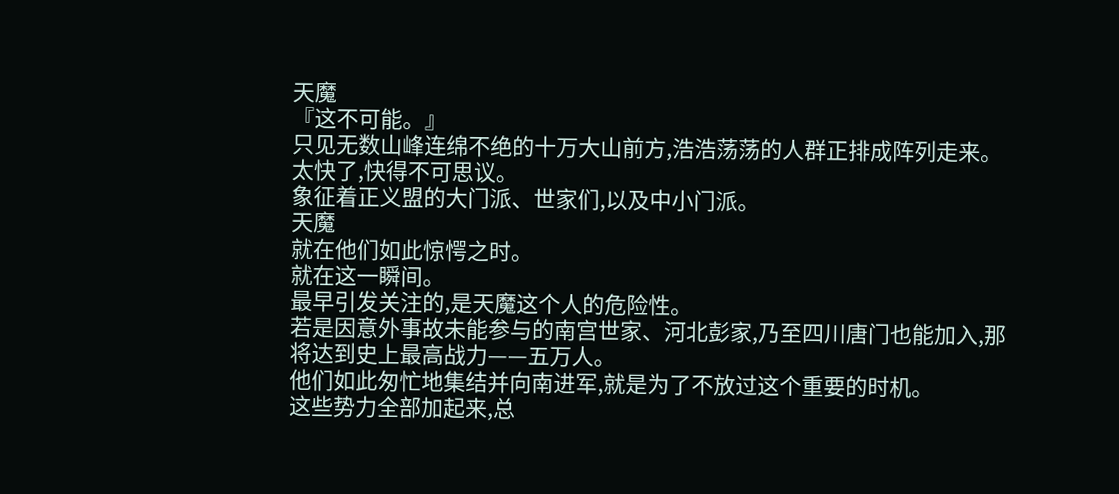天魔
『这不可能。』
只见无数山峰连绵不绝的十万大山前方,浩浩荡荡的人群正排成阵列走来。
太快了,快得不可思议。
象征着正义盟的大门派、世家们,以及中小门派。
天魔
就在他们如此惊愕之时。
就在这一瞬间。
最早引发关注的,是天魔这个人的危险性。
若是因意外事故未能参与的南宫世家、河北彭家,乃至四川唐门也能加入,那将达到史上最高战力——五万人。
他们如此匆忙地集结并向南进军,就是为了不放过这个重要的时机。
这些势力全部加起来,总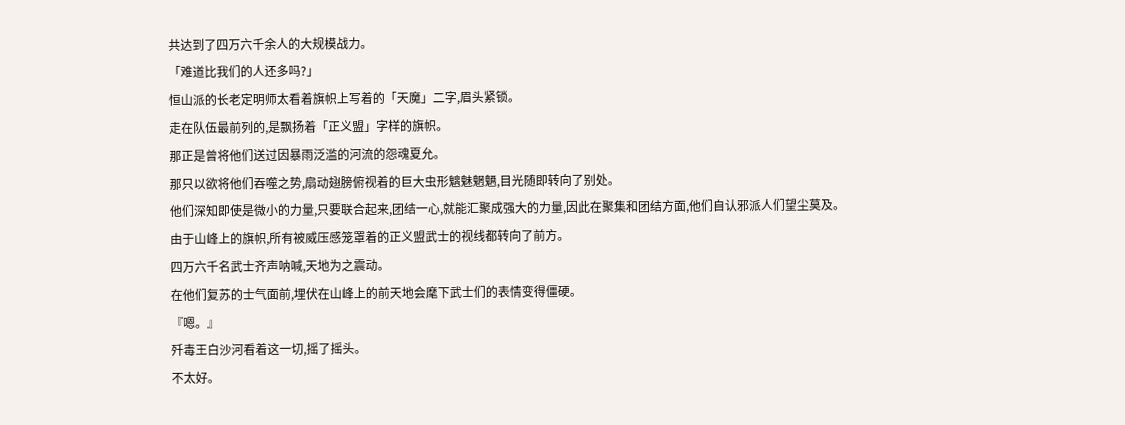共达到了四万六千余人的大规模战力。
「难道比我们的人还多吗?」
恒山派的长老定明师太看着旗帜上写着的「天魔」二字,眉头紧锁。
走在队伍最前列的,是飘扬着「正义盟」字样的旗帜。
那正是曾将他们送过因暴雨泛滥的河流的怨魂夏允。
那只以欲将他们吞噬之势,扇动翅膀俯视着的巨大虫形魑魅魍魉,目光随即转向了别处。
他们深知即使是微小的力量,只要联合起来,团结一心,就能汇聚成强大的力量,因此在聚集和团结方面,他们自认邪派人们望尘莫及。
由于山峰上的旗帜,所有被威压感笼罩着的正义盟武士的视线都转向了前方。
四万六千名武士齐声呐喊,天地为之震动。
在他们复苏的士气面前,埋伏在山峰上的前天地会麾下武士们的表情变得僵硬。
『嗯。』
歼毒王白沙河看着这一切,摇了摇头。
不太好。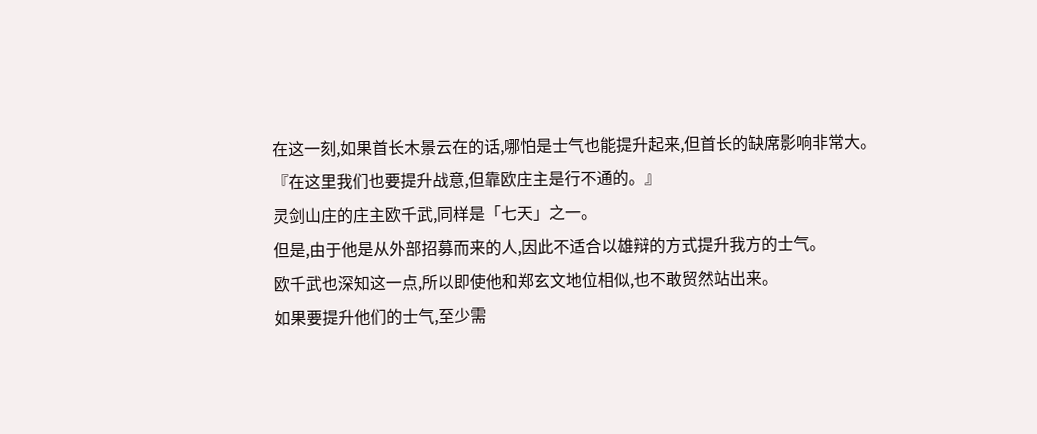在这一刻,如果首长木景云在的话,哪怕是士气也能提升起来,但首长的缺席影响非常大。
『在这里我们也要提升战意,但靠欧庄主是行不通的。』
灵剑山庄的庄主欧千武,同样是「七天」之一。
但是,由于他是从外部招募而来的人,因此不适合以雄辩的方式提升我方的士气。
欧千武也深知这一点,所以即使他和郑玄文地位相似,也不敢贸然站出来。
如果要提升他们的士气,至少需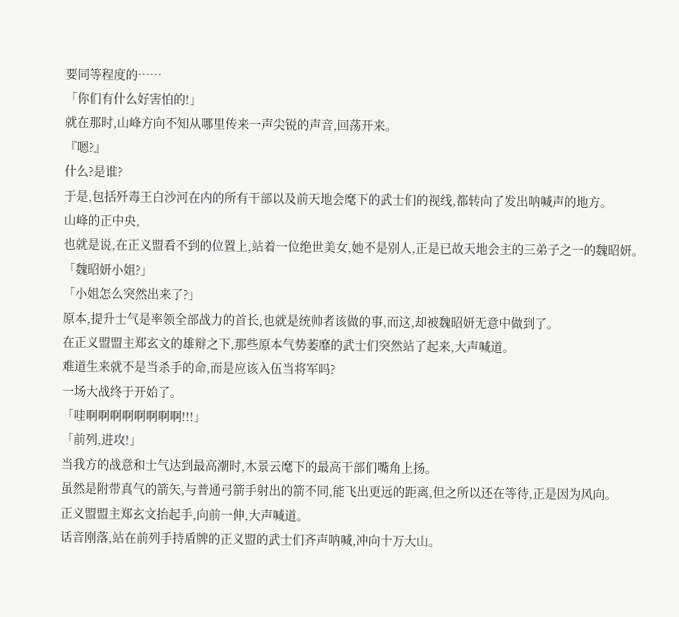要同等程度的……
「你们有什么好害怕的!」
就在那时,山峰方向不知从哪里传来一声尖锐的声音,回荡开来。
『嗯?』
什么?是谁?
于是,包括歼毒王白沙河在内的所有干部以及前天地会麾下的武士们的视线,都转向了发出呐喊声的地方。
山峰的正中央,
也就是说,在正义盟看不到的位置上,站着一位绝世美女,她不是别人,正是已故天地会主的三弟子之一的魏昭妍。
「魏昭妍小姐?」
「小姐怎么突然出来了?」
原本,提升士气是率领全部战力的首长,也就是统帅者该做的事,而这,却被魏昭妍无意中做到了。
在正义盟盟主郑玄文的雄辩之下,那些原本气势萎靡的武士们突然站了起来,大声喊道。
难道生来就不是当杀手的命,而是应该入伍当将军吗?
一场大战终于开始了。
「哇啊啊啊啊啊啊啊啊!!!」
「前列,进攻!」
当我方的战意和士气达到最高潮时,木景云麾下的最高干部们嘴角上扬。
虽然是附带真气的箭矢,与普通弓箭手射出的箭不同,能飞出更远的距离,但之所以还在等待,正是因为风向。
正义盟盟主郑玄文抬起手,向前一伸,大声喊道。
话音刚落,站在前列手持盾牌的正义盟的武士们齐声呐喊,冲向十万大山。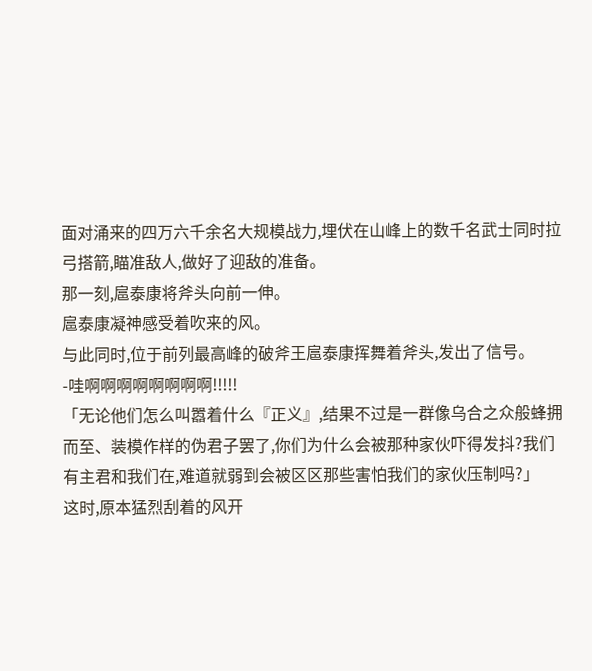面对涌来的四万六千余名大规模战力,埋伏在山峰上的数千名武士同时拉弓搭箭,瞄准敌人,做好了迎敌的准备。
那一刻,扈泰康将斧头向前一伸。
扈泰康凝神感受着吹来的风。
与此同时,位于前列最高峰的破斧王扈泰康挥舞着斧头,发出了信号。
-哇啊啊啊啊啊啊啊啊!!!!!
「无论他们怎么叫嚣着什么『正义』,结果不过是一群像乌合之众般蜂拥而至、装模作样的伪君子罢了,你们为什么会被那种家伙吓得发抖?我们有主君和我们在,难道就弱到会被区区那些害怕我们的家伙压制吗?」
这时,原本猛烈刮着的风开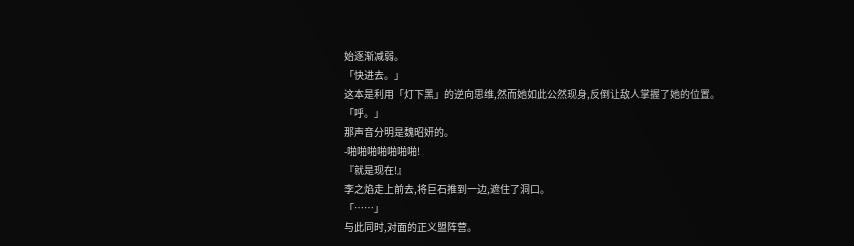始逐渐减弱。
「快进去。」
这本是利用「灯下黑」的逆向思维,然而她如此公然现身,反倒让敌人掌握了她的位置。
「呼。」
那声音分明是魏昭妍的。
-啪啪啪啪啪啪啪!
『就是现在!』
李之焰走上前去,将巨石推到一边,遮住了洞口。
「……」
与此同时,对面的正义盟阵营。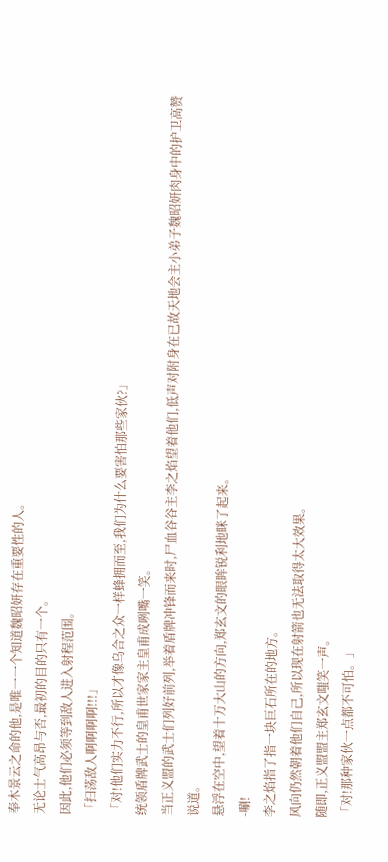奉木景云之命的他,是唯一一个知道魏昭妍存在重要性的人。
无论士气高昂与否,最初的目的只有一个。
因此,他们必须等到敌人进入射程范围。
「扫荡敌人啊啊啊啊!!!」
「对!他们实力不行,所以才像乌合之众一样蜂拥而至,我们为什么要害怕那些家伙?」
统领盾牌武士的皇甫世家家主皇甫成咧嘴一笑。
当正义盟的武士们列好前列,举着盾牌冲锋而来时,尸血谷谷主李之焰望着他们,低声对附身在已故天地会主小弟子魏昭妍肉身中的护卫高赞说道。
悬浮在空中,望着十万大山的方向,郑玄文的眼眸锐利地眯了起来。
-唰!
李之焰指了指一块巨石所在的地方。
风向仍然朝着他们自己,所以现在射箭也无法取得太大效果。
随即,正义盟盟主郑玄文嗤笑一声。
「对!那种家伙一点都不可怕。」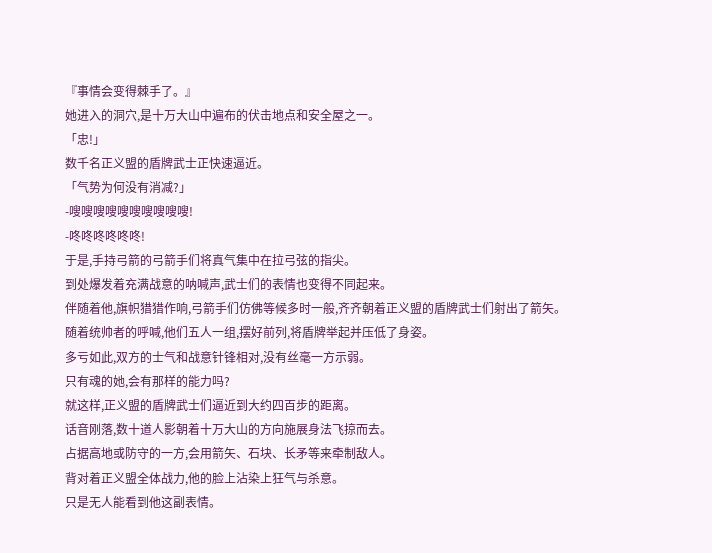『事情会变得棘手了。』
她进入的洞穴,是十万大山中遍布的伏击地点和安全屋之一。
「忠!」
数千名正义盟的盾牌武士正快速逼近。
「气势为何没有消减?」
-嗖嗖嗖嗖嗖嗖嗖嗖嗖嗖!
-咚咚咚咚咚咚!
于是,手持弓箭的弓箭手们将真气集中在拉弓弦的指尖。
到处爆发着充满战意的呐喊声,武士们的表情也变得不同起来。
伴随着他,旗帜猎猎作响,弓箭手们仿佛等候多时一般,齐齐朝着正义盟的盾牌武士们射出了箭矢。
随着统帅者的呼喊,他们五人一组,摆好前列,将盾牌举起并压低了身姿。
多亏如此,双方的士气和战意针锋相对,没有丝毫一方示弱。
只有魂的她,会有那样的能力吗?
就这样,正义盟的盾牌武士们逼近到大约四百步的距离。
话音刚落,数十道人影朝着十万大山的方向施展身法飞掠而去。
占据高地或防守的一方,会用箭矢、石块、长矛等来牵制敌人。
背对着正义盟全体战力,他的脸上沾染上狂气与杀意。
只是无人能看到他这副表情。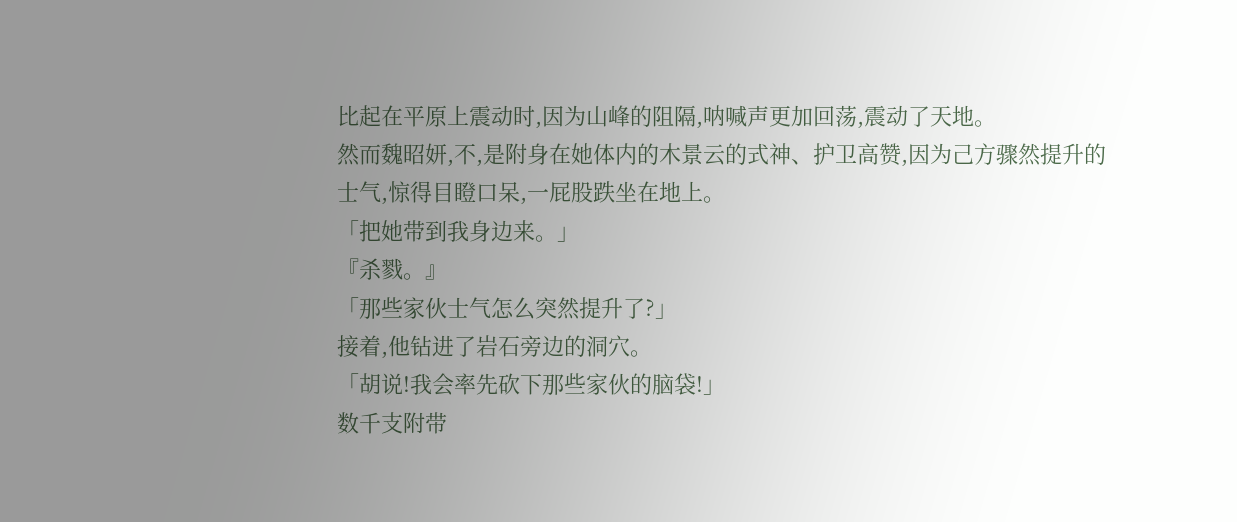比起在平原上震动时,因为山峰的阻隔,呐喊声更加回荡,震动了天地。
然而魏昭妍,不,是附身在她体内的木景云的式神、护卫高赞,因为己方骤然提升的士气,惊得目瞪口呆,一屁股跌坐在地上。
「把她带到我身边来。」
『杀戮。』
「那些家伙士气怎么突然提升了?」
接着,他钻进了岩石旁边的洞穴。
「胡说!我会率先砍下那些家伙的脑袋!」
数千支附带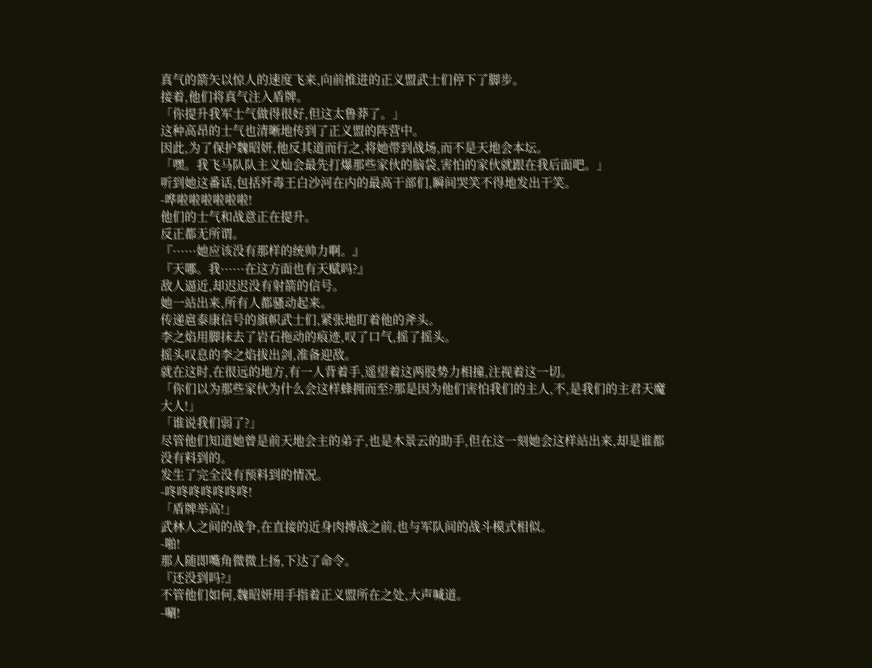真气的箭矢以惊人的速度飞来,向前推进的正义盟武士们停下了脚步。
接着,他们将真气注入盾牌。
「你提升我军士气做得很好,但这太鲁莽了。」
这种高昂的士气也清晰地传到了正义盟的阵营中。
因此,为了保护魏昭妍,他反其道而行之,将她带到战场,而不是天地会本坛。
「嘿。我飞马队队主义灿会最先打爆那些家伙的脑袋,害怕的家伙就跟在我后面吧。」
听到她这番话,包括歼毒王白沙河在内的最高干部们,瞬间哭笑不得地发出干笑。
-哗啦啦啦啦啦啦!
他们的士气和战意正在提升。
反正都无所谓。
『······她应该没有那样的统帅力啊。』
『天哪。我······在这方面也有天赋吗?』
敌人逼近,却迟迟没有射箭的信号。
她一站出来,所有人都骚动起来。
传递扈泰康信号的旗帜武士们,紧张地盯着他的斧头。
李之焰用脚抹去了岩石拖动的痕迹,叹了口气,摇了摇头。
摇头叹息的李之焰拔出剑,准备迎敌。
就在这时,在很远的地方,有一人背着手,遥望着这两股势力相撞,注视着这一切。
「你们以为那些家伙为什么会这样蜂拥而至?那是因为他们害怕我们的主人,不,是我们的主君天魔大人!」
「谁说我们弱了?」
尽管他们知道她曾是前天地会主的弟子,也是木景云的助手,但在这一刻她会这样站出来,却是谁都没有料到的。
发生了完全没有预料到的情况。
-咚咚咚咚咚咚咚!
「盾牌举高!」
武林人之间的战争,在直接的近身肉搏战之前,也与军队间的战斗模式相似。
-啪!
那人随即嘴角微微上扬,下达了命令。
『还没到吗?』
不管他们如何,魏昭妍用手指着正义盟所在之处,大声喊道。
-唰!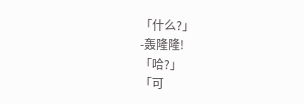「什么?」
-轰隆隆!
「哈?」
「可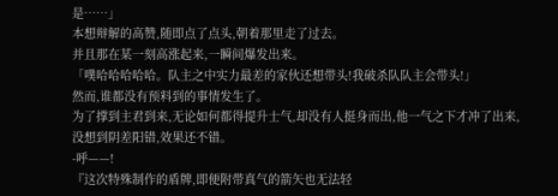是……」
本想辩解的高赞,随即点了点头,朝着那里走了过去。
并且那在某一刻高涨起来,一瞬间爆发出来。
「噗哈哈哈哈哈。队主之中实力最差的家伙还想带头!我破杀队队主会带头!」
然而,谁都没有预料到的事情发生了。
为了撑到主君到来,无论如何都得提升士气,却没有人挺身而出,他一气之下才冲了出来,没想到阴差阳错,效果还不错。
-呼——!
『这次特殊制作的盾牌,即便附带真气的箭矢也无法轻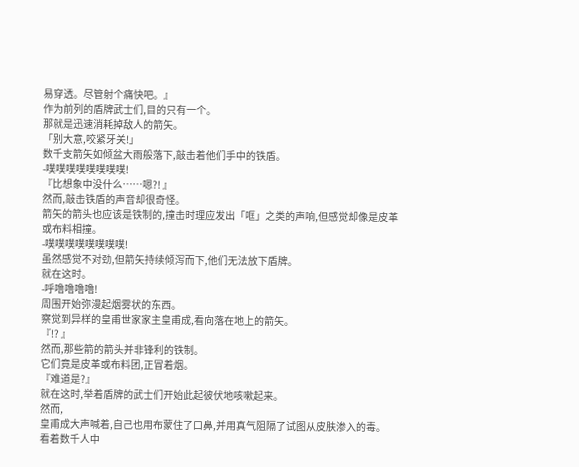易穿透。尽管射个痛快吧。』
作为前列的盾牌武士们,目的只有一个。
那就是迅速消耗掉敌人的箭矢。
「别大意,咬紧牙关!」
数千支箭矢如倾盆大雨般落下,敲击着他们手中的铁盾。
-噗噗噗噗噗噗噗噗!
『比想象中没什么……嗯?! 』
然而,敲击铁盾的声音却很奇怪。
箭矢的箭头也应该是铁制的,撞击时理应发出「哐」之类的声响,但感觉却像是皮革或布料相撞。
-噗噗噗噗噗噗噗噗!
虽然感觉不对劲,但箭矢持续倾泻而下,他们无法放下盾牌。
就在这时。
-呼噜噜噜噜!
周围开始弥漫起烟雾状的东西。
察觉到异样的皇甫世家家主皇甫成,看向落在地上的箭矢。
『!? 』
然而,那些箭的箭头并非锋利的铁制。
它们竟是皮革或布料团,正冒着烟。
『难道是?』
就在这时,举着盾牌的武士们开始此起彼伏地咳嗽起来。
然而,
皇甫成大声喊着,自己也用布蒙住了口鼻,并用真气阻隔了试图从皮肤渗入的毒。
看着数千人中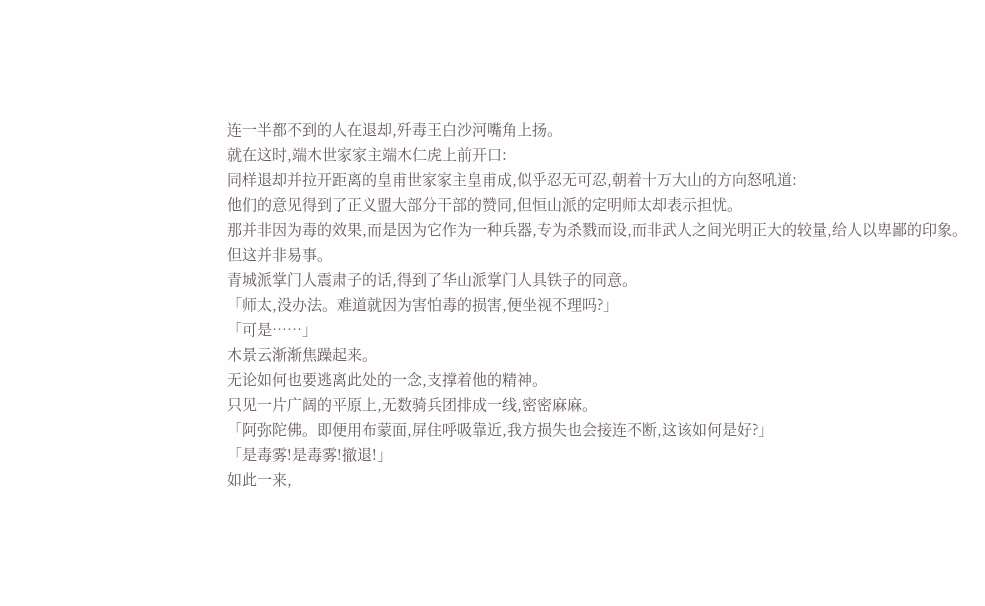连一半都不到的人在退却,歼毒王白沙河嘴角上扬。
就在这时,端木世家家主端木仁虎上前开口:
同样退却并拉开距离的皇甫世家家主皇甫成,似乎忍无可忍,朝着十万大山的方向怒吼道:
他们的意见得到了正义盟大部分干部的赞同,但恒山派的定明师太却表示担忧。
那并非因为毒的效果,而是因为它作为一种兵器,专为杀戮而设,而非武人之间光明正大的较量,给人以卑鄙的印象。
但这并非易事。
青城派掌门人震肃子的话,得到了华山派掌门人具铁子的同意。
「师太,没办法。难道就因为害怕毒的损害,便坐视不理吗?」
「可是……」
木景云渐渐焦躁起来。
无论如何也要逃离此处的一念,支撑着他的精神。
只见一片广阔的平原上,无数骑兵团排成一线,密密麻麻。
「阿弥陀佛。即便用布蒙面,屏住呼吸靠近,我方损失也会接连不断,这该如何是好?」
「是毒雾!是毒雾!撤退!」
如此一来,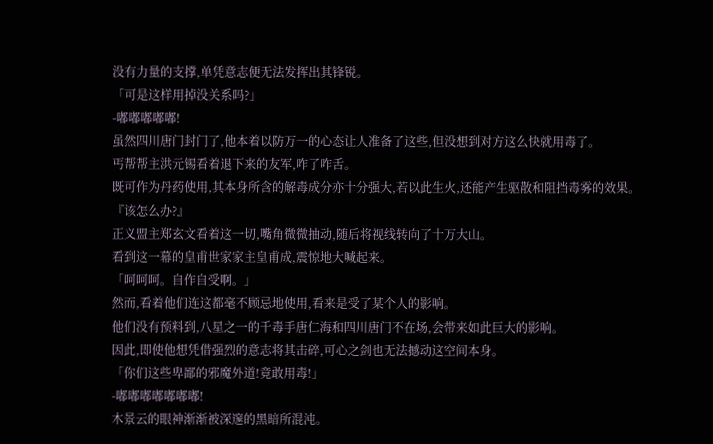没有力量的支撑,单凭意志便无法发挥出其锋锐。
「可是这样用掉没关系吗?」
-嘟嘟嘟嘟嘟!
虽然四川唐门封门了,他本着以防万一的心态让人准备了这些,但没想到对方这么快就用毒了。
丐帮帮主洪元锡看着退下来的友军,咋了咋舌。
既可作为丹药使用,其本身所含的解毒成分亦十分强大,若以此生火,还能产生驱散和阻挡毒雾的效果。
『该怎么办?』
正义盟主郑玄文看着这一切,嘴角微微抽动,随后将视线转向了十万大山。
看到这一幕的皇甫世家家主皇甫成,震惊地大喊起来。
「呵呵呵。自作自受啊。」
然而,看着他们连这都毫不顾忌地使用,看来是受了某个人的影响。
他们没有预料到,八星之一的千毒手唐仁海和四川唐门不在场,会带来如此巨大的影响。
因此,即使他想凭借强烈的意志将其击碎,可心之剑也无法撼动这空间本身。
「你们这些卑鄙的邪魔外道!竟敢用毒!」
-嘟嘟嘟嘟嘟嘟嘟!
木景云的眼神渐渐被深邃的黑暗所混沌。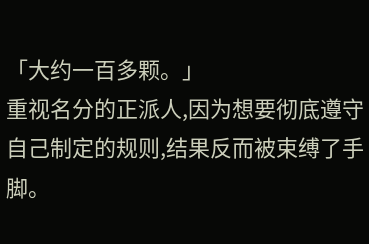「大约一百多颗。」
重视名分的正派人,因为想要彻底遵守自己制定的规则,结果反而被束缚了手脚。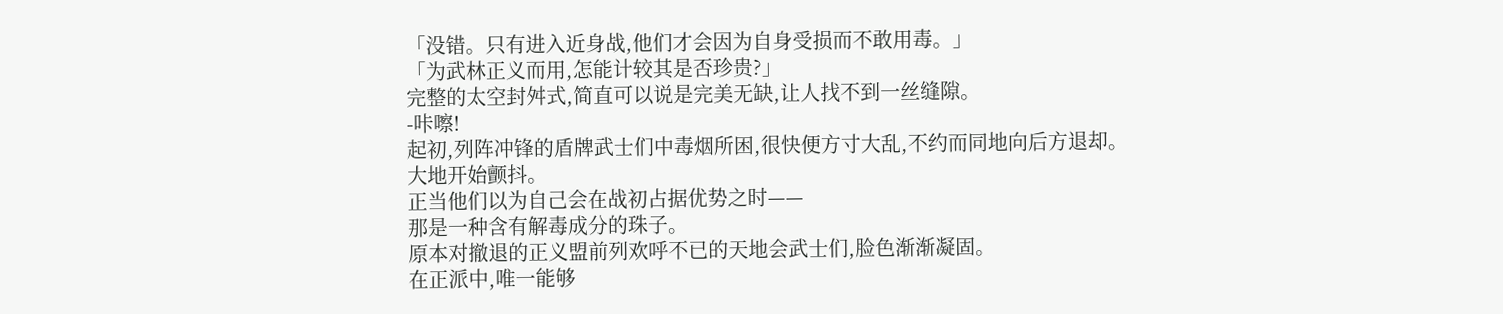「没错。只有进入近身战,他们才会因为自身受损而不敢用毒。」
「为武林正义而用,怎能计较其是否珍贵?」
完整的太空封舛式,简直可以说是完美无缺,让人找不到一丝缝隙。
-咔嚓!
起初,列阵冲锋的盾牌武士们中毒烟所困,很快便方寸大乱,不约而同地向后方退却。
大地开始颤抖。
正当他们以为自己会在战初占据优势之时——
那是一种含有解毒成分的珠子。
原本对撤退的正义盟前列欢呼不已的天地会武士们,脸色渐渐凝固。
在正派中,唯一能够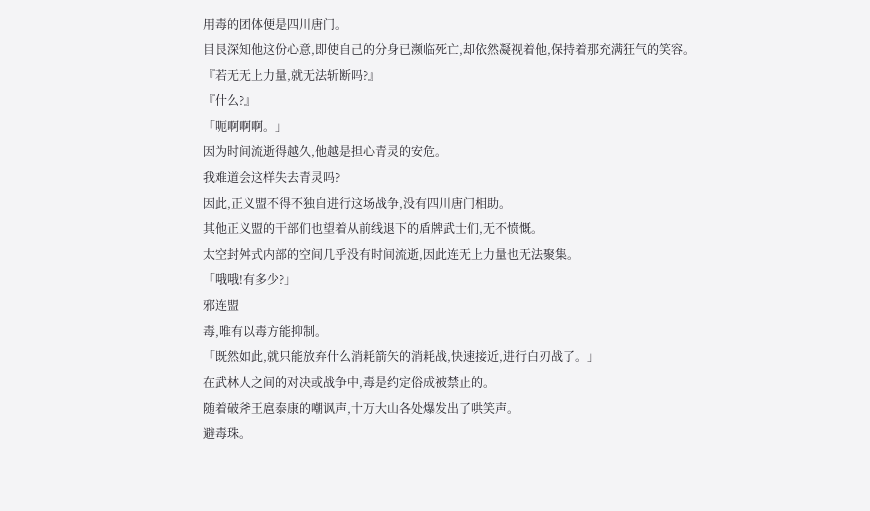用毒的团体便是四川唐门。
目艮深知他这份心意,即使自己的分身已濒临死亡,却依然凝视着他,保持着那充满狂气的笑容。
『若无无上力量,就无法斩断吗?』
『什么?』
「呃啊啊啊。」
因为时间流逝得越久,他越是担心青灵的安危。
我难道会这样失去青灵吗?
因此,正义盟不得不独自进行这场战争,没有四川唐门相助。
其他正义盟的干部们也望着从前线退下的盾牌武士们,无不愤慨。
太空封舛式内部的空间几乎没有时间流逝,因此连无上力量也无法聚集。
「哦哦!有多少?」
邪连盟
毒,唯有以毒方能抑制。
「既然如此,就只能放弃什么消耗箭矢的消耗战,快速接近,进行白刃战了。」
在武林人之间的对决或战争中,毒是约定俗成被禁止的。
随着破斧王扈泰康的嘲讽声,十万大山各处爆发出了哄笑声。
避毒珠。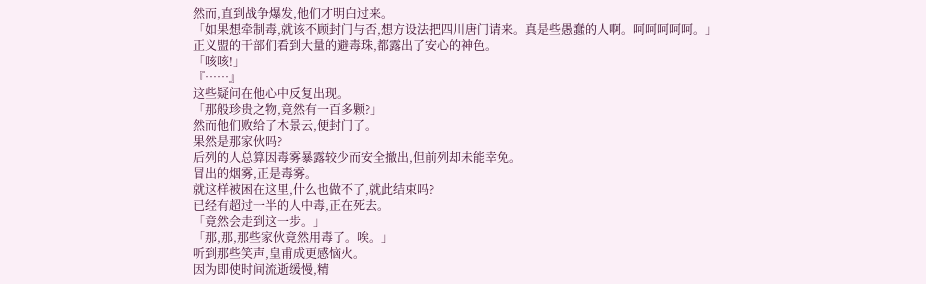然而,直到战争爆发,他们才明白过来。
「如果想牵制毒,就该不顾封门与否,想方设法把四川唐门请来。真是些愚蠢的人啊。呵呵呵呵呵。」
正义盟的干部们看到大量的避毒珠,都露出了安心的神色。
「咳咳!」
『……』
这些疑问在他心中反复出现。
「那般珍贵之物,竟然有一百多颗?」
然而他们败给了木景云,便封门了。
果然是那家伙吗?
后列的人总算因毒雾暴露较少而安全撤出,但前列却未能幸免。
冒出的烟雾,正是毒雾。
就这样被困在这里,什么也做不了,就此结束吗?
已经有超过一半的人中毒,正在死去。
「竟然会走到这一步。」
「那,那,那些家伙竟然用毒了。唉。」
听到那些笑声,皇甫成更感恼火。
因为即使时间流逝缓慢,精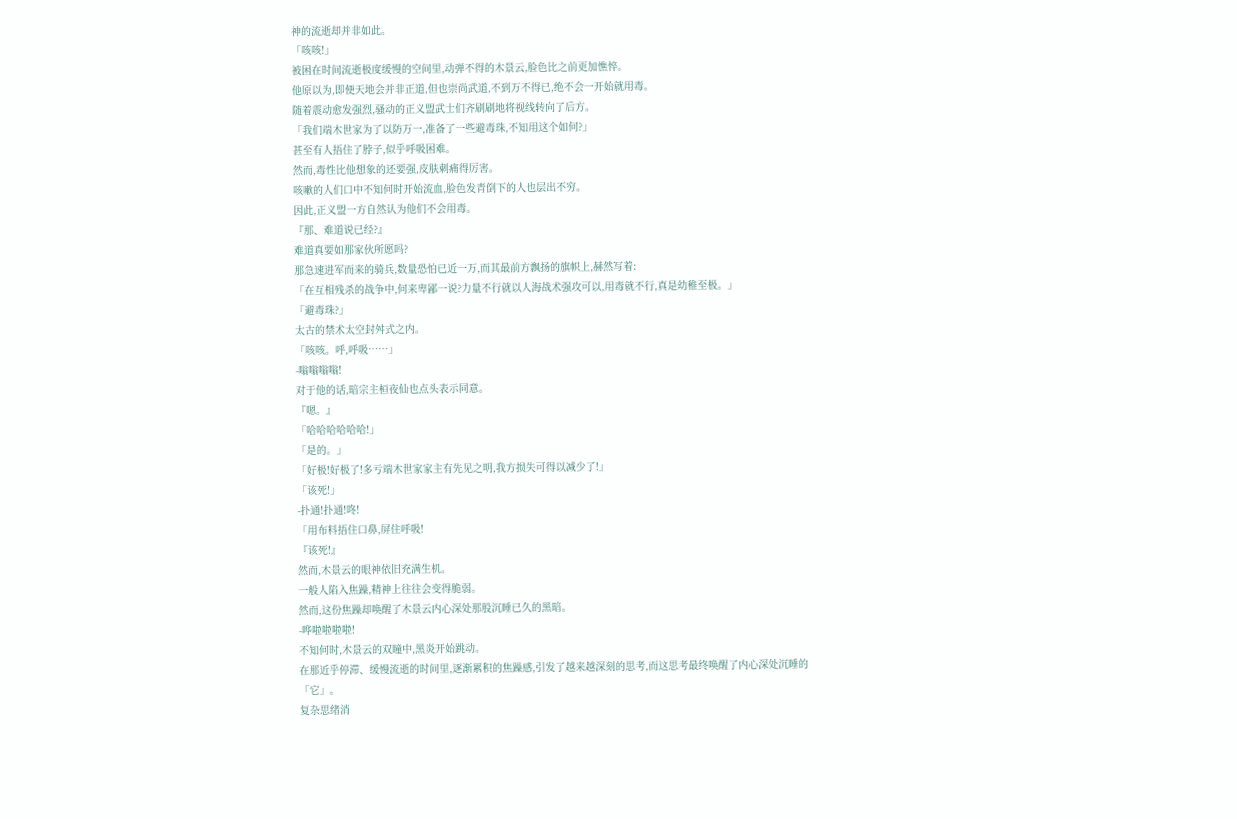神的流逝却并非如此。
「咳咳!」
被困在时间流逝极度缓慢的空间里,动弹不得的木景云,脸色比之前更加憔悴。
他原以为,即便天地会并非正道,但也崇尚武道,不到万不得已,绝不会一开始就用毒。
随着震动愈发强烈,骚动的正义盟武士们齐刷刷地将视线转向了后方。
「我们端木世家为了以防万一,准备了一些避毒珠,不知用这个如何?」
甚至有人捂住了脖子,似乎呼吸困难。
然而,毒性比他想象的还要强,皮肤刺痛得厉害。
咳嗽的人们口中不知何时开始流血,脸色发青倒下的人也层出不穷。
因此,正义盟一方自然认为他们不会用毒。
『那、难道说已经?』
难道真要如那家伙所愿吗?
那急速进军而来的骑兵,数量恐怕已近一万,而其最前方飘扬的旗帜上,赫然写着:
「在互相残杀的战争中,何来卑鄙一说?力量不行就以人海战术强攻可以,用毒就不行,真是幼稚至极。」
「避毒珠?」
太古的禁术太空封舛式之内。
「咳咳。呼,呼吸……」
-嗡嗡嗡嗡!
对于他的话,暗宗主桓夜仙也点头表示同意。
『嗯。』
「哈哈哈哈哈哈!」
「是的。」
「好极!好极了!多亏端木世家家主有先见之明,我方损失可得以减少了!」
「该死!」
-扑通!扑通!咚!
「用布料捂住口鼻,屏住呼吸!
『该死!』
然而,木景云的眼神依旧充满生机。
一般人陷入焦躁,精神上往往会变得脆弱。
然而,这份焦躁却唤醒了木景云内心深处那股沉睡已久的黑暗。
-哗啦啦啦啦!
不知何时,木景云的双瞳中,黑炎开始跳动。
在那近乎停滞、缓慢流逝的时间里,逐渐累积的焦躁感,引发了越来越深刻的思考,而这思考最终唤醒了内心深处沉睡的「它」。
复杂思绪消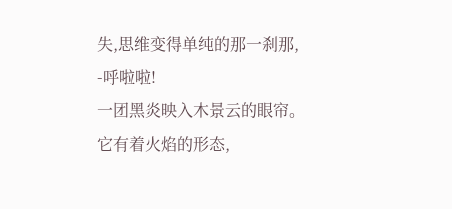失,思维变得单纯的那一刹那,
-呼啦啦!
一团黑炎映入木景云的眼帘。
它有着火焰的形态,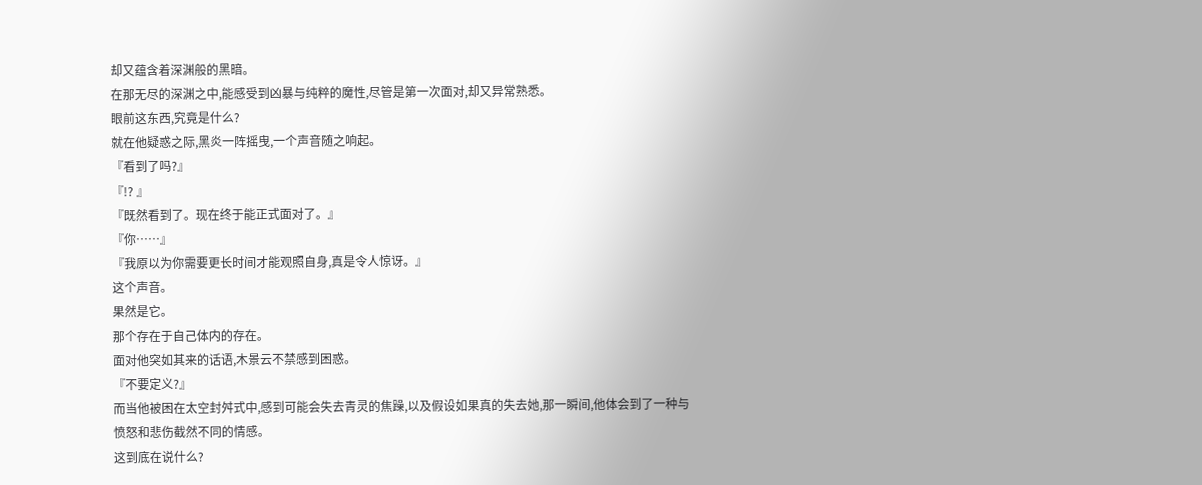却又蕴含着深渊般的黑暗。
在那无尽的深渊之中,能感受到凶暴与纯粹的魔性,尽管是第一次面对,却又异常熟悉。
眼前这东西,究竟是什么?
就在他疑惑之际,黑炎一阵摇曳,一个声音随之响起。
『看到了吗?』
『!? 』
『既然看到了。现在终于能正式面对了。』
『你……』
『我原以为你需要更长时间才能观照自身,真是令人惊讶。』
这个声音。
果然是它。
那个存在于自己体内的存在。
面对他突如其来的话语,木景云不禁感到困惑。
『不要定义?』
而当他被困在太空封舛式中,感到可能会失去青灵的焦躁,以及假设如果真的失去她,那一瞬间,他体会到了一种与愤怒和悲伤截然不同的情感。
这到底在说什么?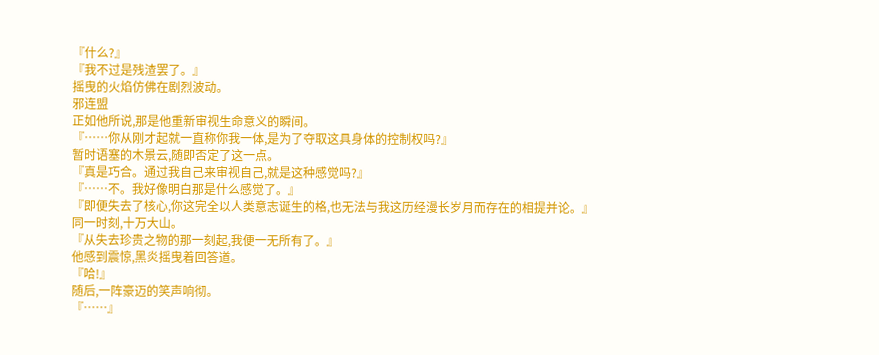『什么?』
『我不过是残渣罢了。』
摇曳的火焰仿佛在剧烈波动。
邪连盟
正如他所说,那是他重新审视生命意义的瞬间。
『……你从刚才起就一直称你我一体,是为了夺取这具身体的控制权吗?』
暂时语塞的木景云,随即否定了这一点。
『真是巧合。通过我自己来审视自己,就是这种感觉吗?』
『……不。我好像明白那是什么感觉了。』
『即便失去了核心,你这完全以人类意志诞生的格,也无法与我这历经漫长岁月而存在的相提并论。』
同一时刻,十万大山。
『从失去珍贵之物的那一刻起,我便一无所有了。』
他感到震惊,黑炎摇曳着回答道。
『哈!』
随后,一阵豪迈的笑声响彻。
『……』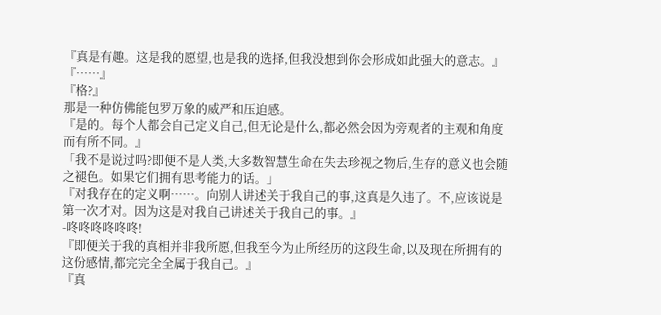『真是有趣。这是我的愿望,也是我的选择,但我没想到你会形成如此强大的意志。』
『……』
『格?』
那是一种仿佛能包罗万象的威严和压迫感。
『是的。每个人都会自己定义自己,但无论是什么,都必然会因为旁观者的主观和角度而有所不同。』
「我不是说过吗?即便不是人类,大多数智慧生命在失去珍视之物后,生存的意义也会随之褪色。如果它们拥有思考能力的话。」
『对我存在的定义啊……。向别人讲述关于我自己的事,这真是久违了。不,应该说是第一次才对。因为这是对我自己讲述关于我自己的事。』
-咚咚咚咚咚咚!
『即便关于我的真相并非我所愿,但我至今为止所经历的这段生命,以及现在所拥有的这份感情,都完完全全属于我自己。』
『真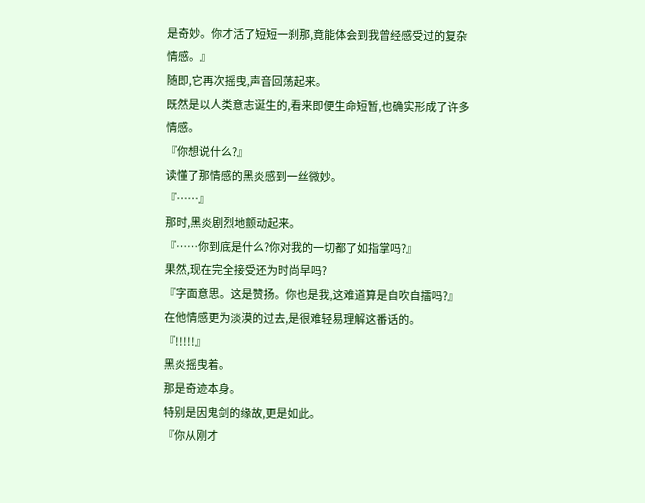是奇妙。你才活了短短一刹那,竟能体会到我曾经感受过的复杂情感。』
随即,它再次摇曳,声音回荡起来。
既然是以人类意志诞生的,看来即便生命短暂,也确实形成了许多情感。
『你想说什么?』
读懂了那情感的黑炎感到一丝微妙。
『……』
那时,黑炎剧烈地颤动起来。
『……你到底是什么?你对我的一切都了如指掌吗?』
果然,现在完全接受还为时尚早吗?
『字面意思。这是赞扬。你也是我,这难道算是自吹自擂吗?』
在他情感更为淡漠的过去,是很难轻易理解这番话的。
『!!!!!』
黑炎摇曳着。
那是奇迹本身。
特别是因鬼剑的缘故,更是如此。
『你从刚才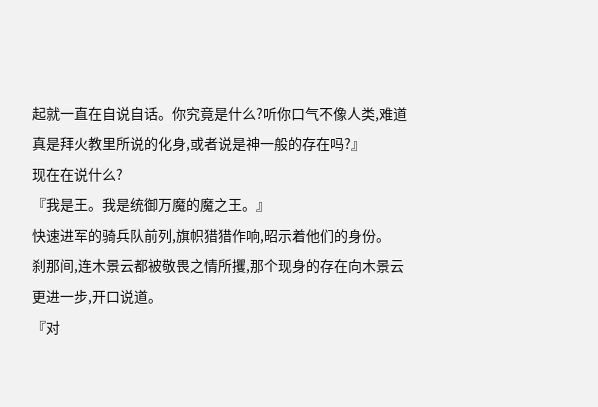起就一直在自说自话。你究竟是什么?听你口气不像人类,难道真是拜火教里所说的化身,或者说是神一般的存在吗?』
现在在说什么?
『我是王。我是统御万魔的魔之王。』
快速进军的骑兵队前列,旗帜猎猎作响,昭示着他们的身份。
刹那间,连木景云都被敬畏之情所攫,那个现身的存在向木景云更进一步,开口说道。
『对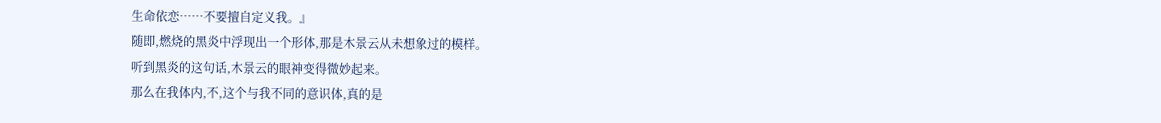生命依恋……不要擅自定义我。』
随即,燃烧的黑炎中浮现出一个形体,那是木景云从未想象过的模样。
听到黑炎的这句话,木景云的眼神变得微妙起来。
那么在我体内,不,这个与我不同的意识体,真的是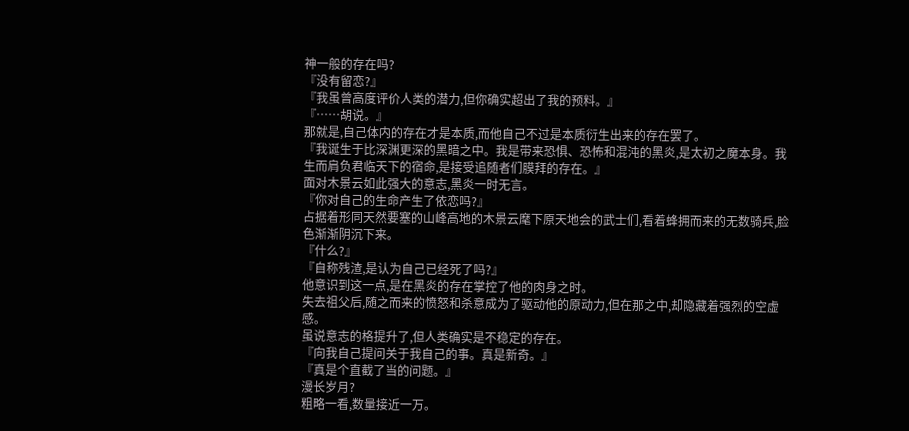神一般的存在吗?
『没有留恋?』
『我虽曾高度评价人类的潜力,但你确实超出了我的预料。』
『……胡说。』
那就是,自己体内的存在才是本质,而他自己不过是本质衍生出来的存在罢了。
『我诞生于比深渊更深的黑暗之中。我是带来恐惧、恐怖和混沌的黑炎,是太初之魔本身。我生而肩负君临天下的宿命,是接受追随者们膜拜的存在。』
面对木景云如此强大的意志,黑炎一时无言。
『你对自己的生命产生了依恋吗?』
占据着形同天然要塞的山峰高地的木景云麾下原天地会的武士们,看着蜂拥而来的无数骑兵,脸色渐渐阴沉下来。
『什么?』
『自称残渣,是认为自己已经死了吗?』
他意识到这一点,是在黑炎的存在掌控了他的肉身之时。
失去祖父后,随之而来的愤怒和杀意成为了驱动他的原动力,但在那之中,却隐藏着强烈的空虚感。
虽说意志的格提升了,但人类确实是不稳定的存在。
『向我自己提问关于我自己的事。真是新奇。』
『真是个直截了当的问题。』
漫长岁月?
粗略一看,数量接近一万。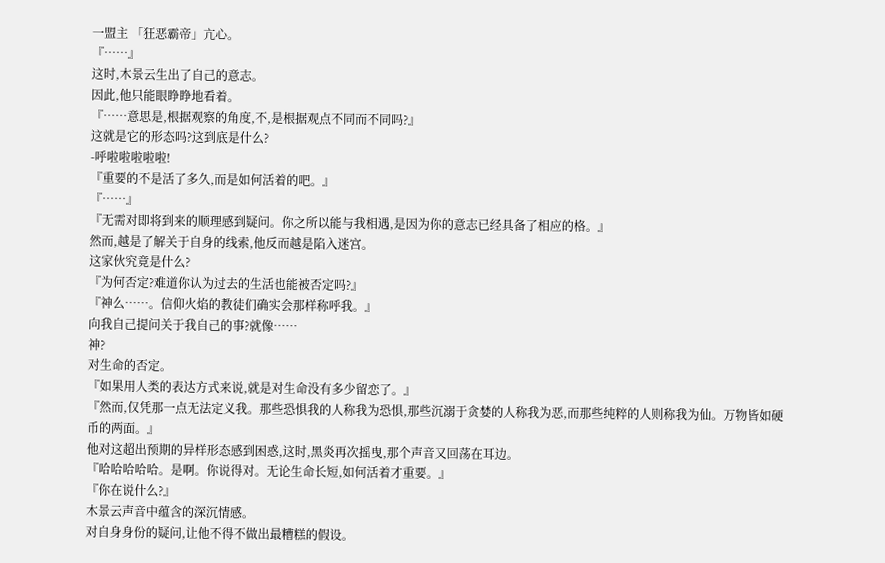一盟主 「狂恶霸帝」亢心。
『……』
这时,木景云生出了自己的意志。
因此,他只能眼睁睁地看着。
『……意思是,根据观察的角度,不,是根据观点不同而不同吗?』
这就是它的形态吗?这到底是什么?
-呼啦啦啦啦啦!
『重要的不是活了多久,而是如何活着的吧。』
『……』
『无需对即将到来的顺理感到疑问。你之所以能与我相遇,是因为你的意志已经具备了相应的格。』
然而,越是了解关于自身的线索,他反而越是陷入迷宫。
这家伙究竟是什么?
『为何否定?难道你认为过去的生活也能被否定吗?』
『神么……。信仰火焰的教徒们确实会那样称呼我。』
向我自己提问关于我自己的事?就像……
神?
对生命的否定。
『如果用人类的表达方式来说,就是对生命没有多少留恋了。』
『然而,仅凭那一点无法定义我。那些恐惧我的人称我为恐惧,那些沉溺于贪婪的人称我为恶,而那些纯粹的人则称我为仙。万物皆如硬币的两面。』
他对这超出预期的异样形态感到困惑,这时,黑炎再次摇曳,那个声音又回荡在耳边。
『哈哈哈哈哈。是啊。你说得对。无论生命长短,如何活着才重要。』
『你在说什么?』
木景云声音中蕴含的深沉情感。
对自身身份的疑问,让他不得不做出最糟糕的假设。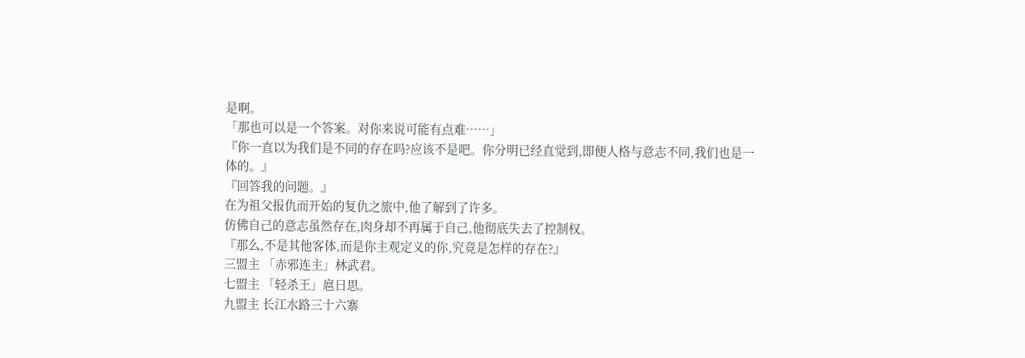是啊。
「那也可以是一个答案。对你来说可能有点难……」
『你一直以为我们是不同的存在吗?应该不是吧。你分明已经直觉到,即便人格与意志不同,我们也是一体的。』
『回答我的问题。』
在为祖父报仇而开始的复仇之旅中,他了解到了许多。
仿佛自己的意志虽然存在,肉身却不再属于自己,他彻底失去了控制权。
『那么,不是其他客体,而是你主观定义的你,究竟是怎样的存在?』
三盟主 「赤邪连主」林武君。
七盟主 「轻杀王」扈日思。
九盟主 长江水路三十六寨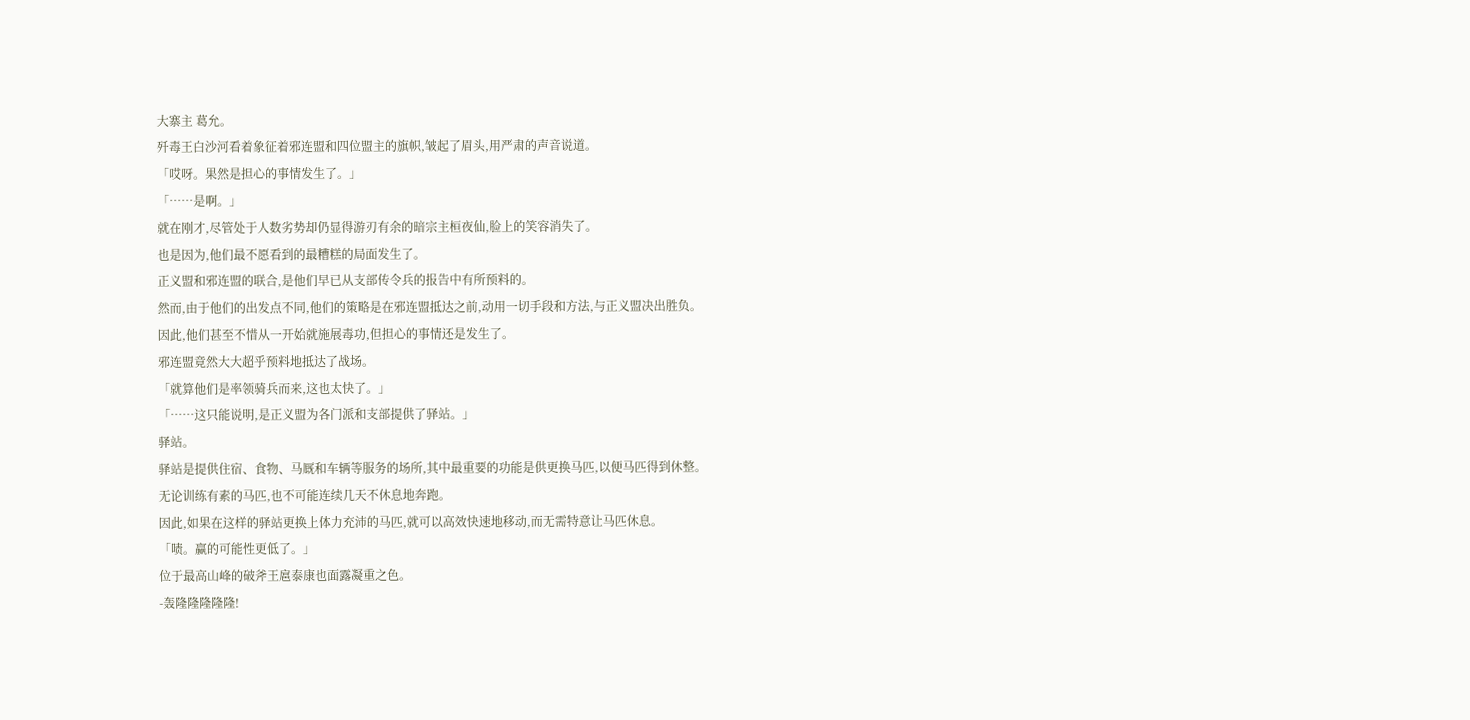大寨主 葛允。
歼毒王白沙河看着象征着邪连盟和四位盟主的旗帜,皱起了眉头,用严肃的声音说道。
「哎呀。果然是担心的事情发生了。」
「……是啊。」
就在刚才,尽管处于人数劣势却仍显得游刃有余的暗宗主桓夜仙,脸上的笑容消失了。
也是因为,他们最不愿看到的最糟糕的局面发生了。
正义盟和邪连盟的联合,是他们早已从支部传令兵的报告中有所预料的。
然而,由于他们的出发点不同,他们的策略是在邪连盟抵达之前,动用一切手段和方法,与正义盟决出胜负。
因此,他们甚至不惜从一开始就施展毒功,但担心的事情还是发生了。
邪连盟竟然大大超乎预料地抵达了战场。
「就算他们是率领骑兵而来,这也太快了。」
「……这只能说明,是正义盟为各门派和支部提供了驿站。」
驿站。
驿站是提供住宿、食物、马厩和车辆等服务的场所,其中最重要的功能是供更换马匹,以便马匹得到休整。
无论训练有素的马匹,也不可能连续几天不休息地奔跑。
因此,如果在这样的驿站更换上体力充沛的马匹,就可以高效快速地移动,而无需特意让马匹休息。
「啧。赢的可能性更低了。」
位于最高山峰的破斧王扈泰康也面露凝重之色。
-轰隆隆隆隆隆!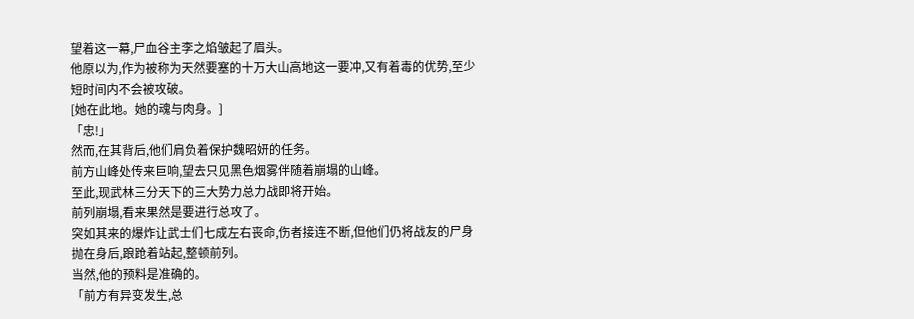望着这一幕,尸血谷主李之焰皱起了眉头。
他原以为,作为被称为天然要塞的十万大山高地这一要冲,又有着毒的优势,至少短时间内不会被攻破。
[她在此地。她的魂与肉身。]
「忠!」
然而,在其背后,他们肩负着保护魏昭妍的任务。
前方山峰处传来巨响,望去只见黑色烟雾伴随着崩塌的山峰。
至此,现武林三分天下的三大势力总力战即将开始。
前列崩塌,看来果然是要进行总攻了。
突如其来的爆炸让武士们七成左右丧命,伤者接连不断,但他们仍将战友的尸身抛在身后,踉跄着站起,整顿前列。
当然,他的预料是准确的。
「前方有异变发生,总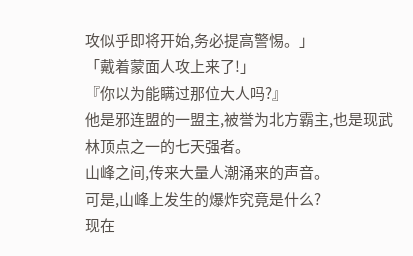攻似乎即将开始,务必提高警惕。」
「戴着蒙面人攻上来了!」
『你以为能瞒过那位大人吗?』
他是邪连盟的一盟主,被誉为北方霸主,也是现武林顶点之一的七天强者。
山峰之间,传来大量人潮涌来的声音。
可是,山峰上发生的爆炸究竟是什么?
现在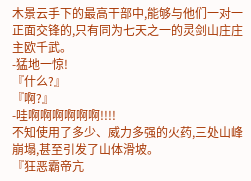木景云手下的最高干部中,能够与他们一对一正面交锋的,只有同为七天之一的灵剑山庄庄主欧千武。
-猛地一惊!
『什么?』
『啊?』
-哇啊啊啊啊啊啊!!!!
不知使用了多少、威力多强的火药,三处山峰崩塌,甚至引发了山体滑坡。
『狂恶霸帝亢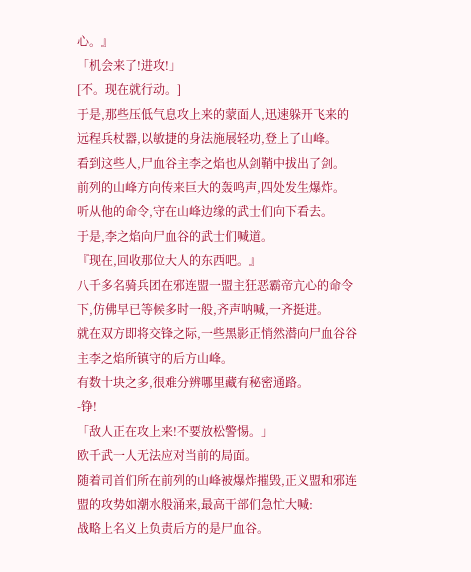心。』
「机会来了!进攻!」
[不。现在就行动。]
于是,那些压低气息攻上来的蒙面人,迅速躲开飞来的远程兵杖器,以敏捷的身法施展轻功,登上了山峰。
看到这些人,尸血谷主李之焰也从剑鞘中拔出了剑。
前列的山峰方向传来巨大的轰鸣声,四处发生爆炸。
听从他的命令,守在山峰边缘的武士们向下看去。
于是,李之焰向尸血谷的武士们喊道。
『现在,回收那位大人的东西吧。』
八千多名骑兵团在邪连盟一盟主狂恶霸帝亢心的命令下,仿佛早已等候多时一般,齐声呐喊,一齐挺进。
就在双方即将交锋之际,一些黑影正悄然潜向尸血谷谷主李之焰所镇守的后方山峰。
有数十块之多,很难分辨哪里藏有秘密通路。
-铮!
「敌人正在攻上来!不要放松警惕。」
欧千武一人无法应对当前的局面。
随着司首们所在前列的山峰被爆炸摧毁,正义盟和邪连盟的攻势如潮水般涌来,最高干部们急忙大喊:
战略上名义上负责后方的是尸血谷。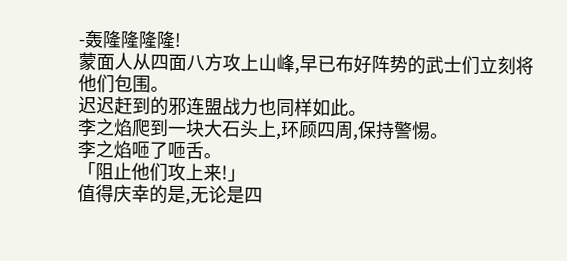-轰隆隆隆隆!
蒙面人从四面八方攻上山峰,早已布好阵势的武士们立刻将他们包围。
迟迟赶到的邪连盟战力也同样如此。
李之焰爬到一块大石头上,环顾四周,保持警惕。
李之焰咂了咂舌。
「阻止他们攻上来!」
值得庆幸的是,无论是四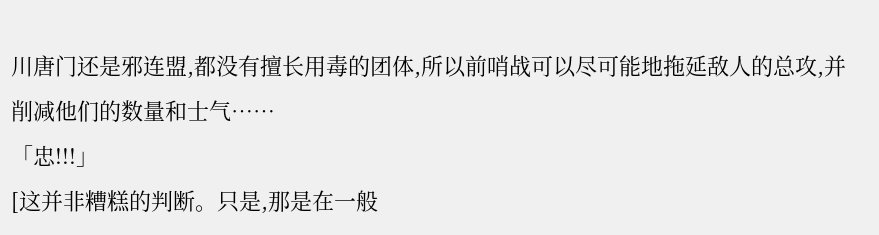川唐门还是邪连盟,都没有擅长用毒的团体,所以前哨战可以尽可能地拖延敌人的总攻,并削减他们的数量和士气……
「忠!!!」
[这并非糟糕的判断。只是,那是在一般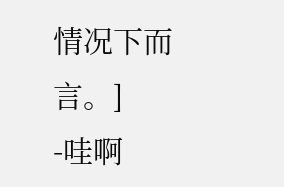情况下而言。]
-哇啊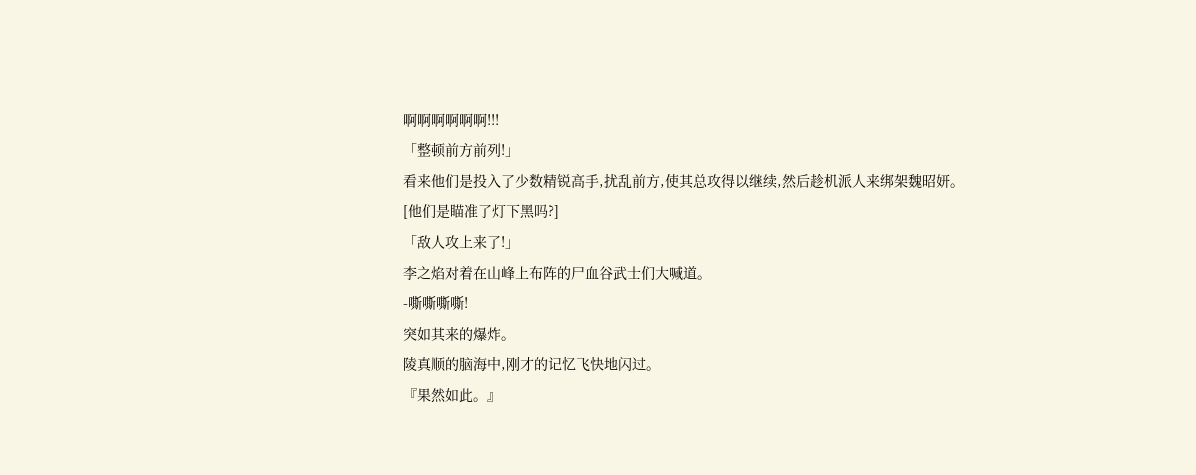啊啊啊啊啊啊!!!
「整顿前方前列!」
看来他们是投入了少数精锐高手,扰乱前方,使其总攻得以继续,然后趁机派人来绑架魏昭妍。
[他们是瞄准了灯下黑吗?]
「敌人攻上来了!」
李之焰对着在山峰上布阵的尸血谷武士们大喊道。
-嘶嘶嘶嘶!
突如其来的爆炸。
陵真顺的脑海中,刚才的记忆飞快地闪过。
『果然如此。』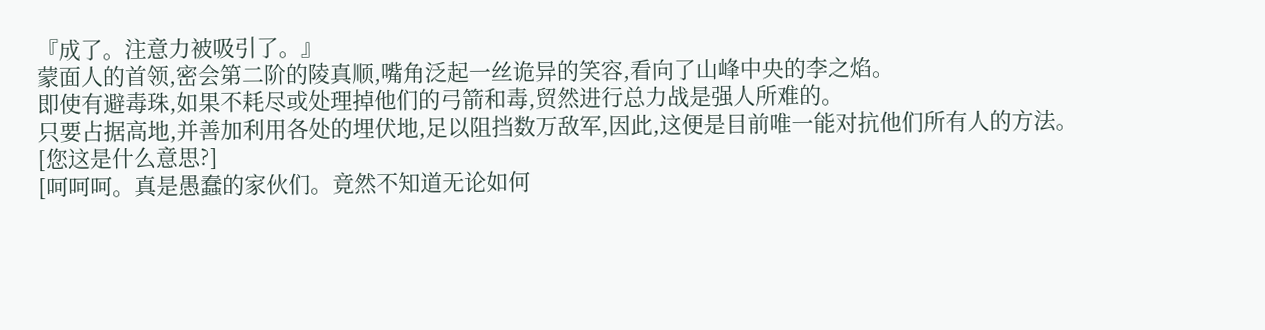『成了。注意力被吸引了。』
蒙面人的首领,密会第二阶的陵真顺,嘴角泛起一丝诡异的笑容,看向了山峰中央的李之焰。
即使有避毒珠,如果不耗尽或处理掉他们的弓箭和毒,贸然进行总力战是强人所难的。
只要占据高地,并善加利用各处的埋伏地,足以阻挡数万敌军,因此,这便是目前唯一能对抗他们所有人的方法。
[您这是什么意思?]
[呵呵呵。真是愚蠢的家伙们。竟然不知道无论如何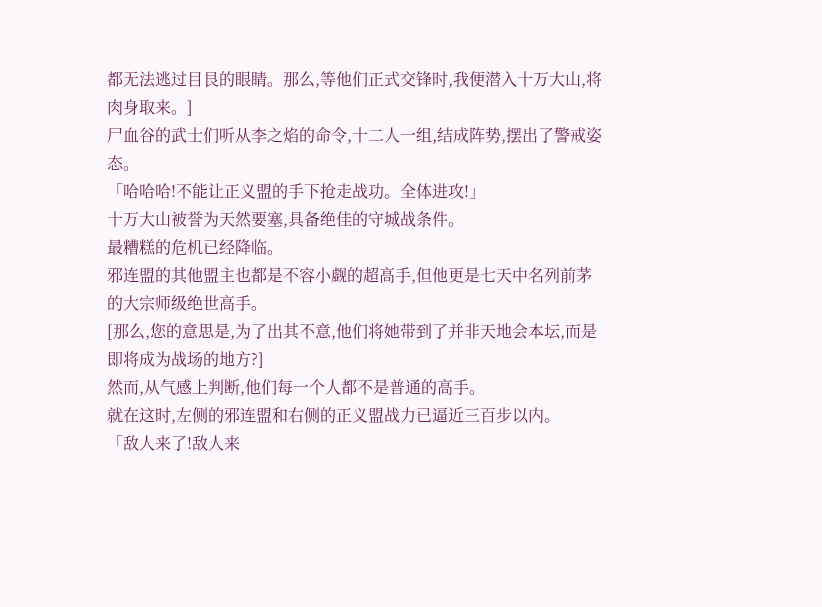都无法逃过目艮的眼睛。那么,等他们正式交锋时,我便潜入十万大山,将肉身取来。]
尸血谷的武士们听从李之焰的命令,十二人一组,结成阵势,摆出了警戒姿态。
「哈哈哈!不能让正义盟的手下抢走战功。全体进攻!」
十万大山被誉为天然要塞,具备绝佳的守城战条件。
最糟糕的危机已经降临。
邪连盟的其他盟主也都是不容小觑的超高手,但他更是七天中名列前茅的大宗师级绝世高手。
[那么,您的意思是,为了出其不意,他们将她带到了并非天地会本坛,而是即将成为战场的地方?]
然而,从气感上判断,他们每一个人都不是普通的高手。
就在这时,左侧的邪连盟和右侧的正义盟战力已逼近三百步以内。
「敌人来了!敌人来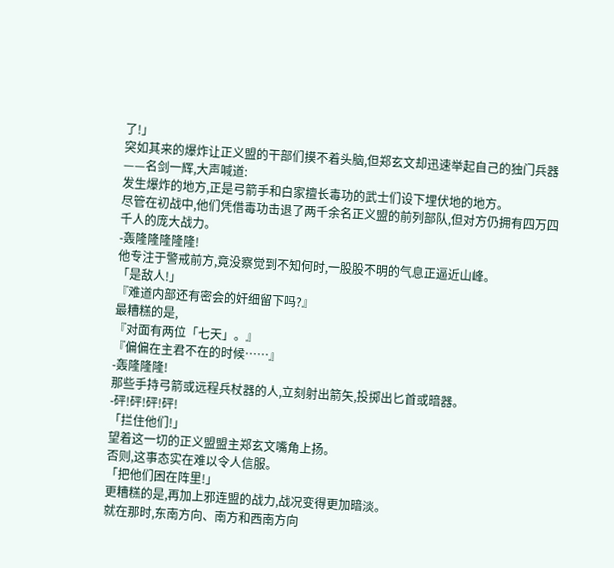了!」
突如其来的爆炸让正义盟的干部们摸不着头脑,但郑玄文却迅速举起自己的独门兵器——名剑一辉,大声喊道:
发生爆炸的地方,正是弓箭手和白家擅长毒功的武士们设下埋伏地的地方。
尽管在初战中,他们凭借毒功击退了两千余名正义盟的前列部队,但对方仍拥有四万四千人的庞大战力。
-轰隆隆隆隆隆!
他专注于警戒前方,竟没察觉到不知何时,一股股不明的气息正逼近山峰。
「是敌人!」
『难道内部还有密会的奸细留下吗?』
最糟糕的是,
『对面有两位「七天」。』
『偏偏在主君不在的时候……』
-轰隆隆隆!
那些手持弓箭或远程兵杖器的人,立刻射出箭矢,投掷出匕首或暗器。
-砰!砰!砰!砰!
「拦住他们!」
望着这一切的正义盟盟主郑玄文嘴角上扬。
否则,这事态实在难以令人信服。
「把他们困在阵里!」
更糟糕的是,再加上邪连盟的战力,战况变得更加暗淡。
就在那时,东南方向、南方和西南方向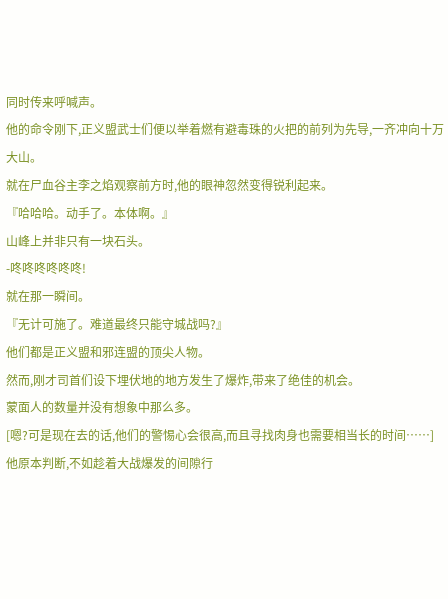同时传来呼喊声。
他的命令刚下,正义盟武士们便以举着燃有避毒珠的火把的前列为先导,一齐冲向十万大山。
就在尸血谷主李之焰观察前方时,他的眼神忽然变得锐利起来。
『哈哈哈。动手了。本体啊。』
山峰上并非只有一块石头。
-咚咚咚咚咚咚!
就在那一瞬间。
『无计可施了。难道最终只能守城战吗?』
他们都是正义盟和邪连盟的顶尖人物。
然而,刚才司首们设下埋伏地的地方发生了爆炸,带来了绝佳的机会。
蒙面人的数量并没有想象中那么多。
[嗯?可是现在去的话,他们的警惕心会很高,而且寻找肉身也需要相当长的时间……]
他原本判断,不如趁着大战爆发的间隙行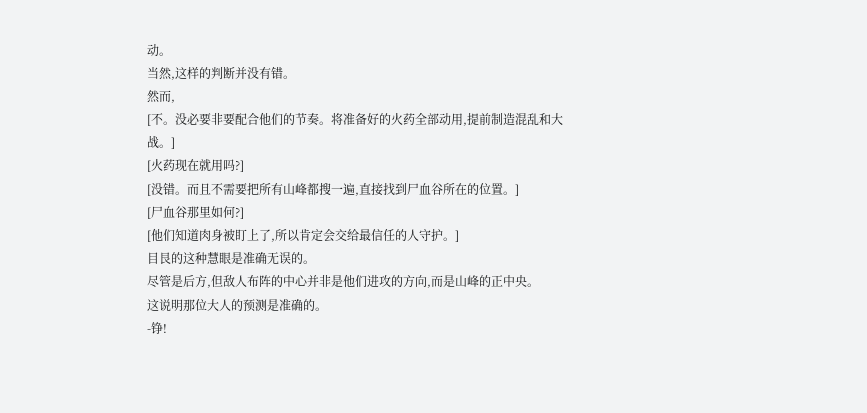动。
当然,这样的判断并没有错。
然而,
[不。没必要非要配合他们的节奏。将准备好的火药全部动用,提前制造混乱和大战。]
[火药现在就用吗?]
[没错。而且不需要把所有山峰都搜一遍,直接找到尸血谷所在的位置。]
[尸血谷那里如何?]
[他们知道肉身被盯上了,所以肯定会交给最信任的人守护。]
目艮的这种慧眼是准确无误的。
尽管是后方,但敌人布阵的中心并非是他们进攻的方向,而是山峰的正中央。
这说明那位大人的预测是准确的。
-铮!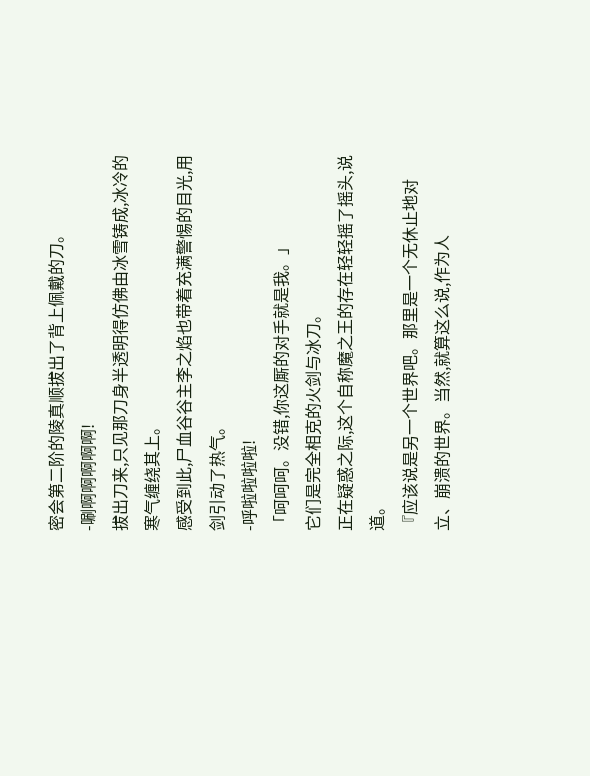密会第二阶的陵真顺拔出了背上佩戴的刀。
-唰啊啊啊啊啊!
拔出刀来,只见那刀身半透明得仿佛由冰雪铸成,冰冷的寒气缠绕其上。
感受到此,尸血谷谷主李之焰也带着充满警惕的目光,用剑引动了热气。
-呼啦啦啦啦!
「呵呵呵。没错,你这厮的对手就是我。」
它们是完全相克的火剑与冰刀。
正在疑惑之际,这个自称魔之王的存在轻轻摇了摇头,说道。
『应该说是另一个世界吧。那里是一个无休止地对立、崩溃的世界。当然,就算这么说,作为人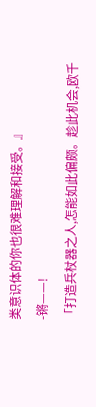类意识体的你也很难理解和接受。』
-锵——!
「打造兵杖器之人,怎能如此偏颇。趁此机会,欧千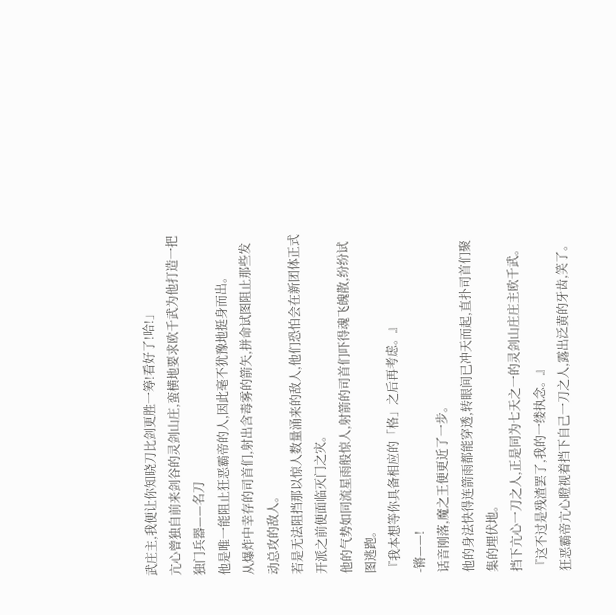武庄主,我便让你知晓刀比剑更胜一筹!看好了!哈!」
亢心曾独自前来剑谷的灵剑山庄,蛮横地要求欧千武为他打造一把独门兵器——名刀
他是唯一能阻止狂恶霸帝的人,因此毫不犹豫地挺身而出。
从爆炸中幸存的司首们,射出含毒雾的箭矢,拼命试图阻止那些发动总攻的敌人。
若是无法阻挡那以惊人数量涌来的敌人,他们恐怕会在新团体正式开派之前便面临灭门之灾。
他的气势如同流星雨般惊人,射箭的司首们吓得魂飞魄散,纷纷试图逃跑。
『我本想等你具备相应的「格」之后再考虑。』
-锵——!
话音刚落,魔之王便更近了一步。
他的身法快得连箭雨都能穿透,转眼间已冲天而起,直扑司首们聚集的埋伏地。
挡下亢心一刀之人,正是同为七天之一的灵剑山庄庄主欧千武。
『这不过是残渣罢了,我的一缕执念。』
狂恶霸帝亢心瞪视着挡下自己一刀之人,露出泛黄的牙齿,笑了。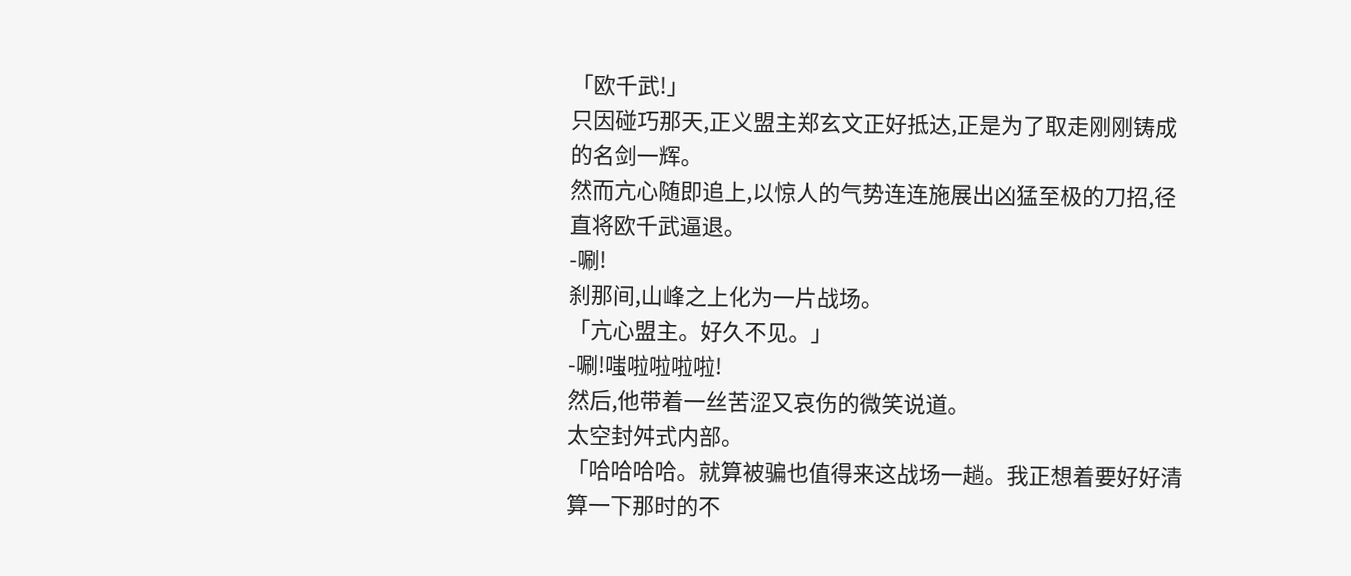「欧千武!」
只因碰巧那天,正义盟主郑玄文正好抵达,正是为了取走刚刚铸成的名剑一辉。
然而亢心随即追上,以惊人的气势连连施展出凶猛至极的刀招,径直将欧千武逼退。
-唰!
刹那间,山峰之上化为一片战场。
「亢心盟主。好久不见。」
-唰!嗤啦啦啦啦!
然后,他带着一丝苦涩又哀伤的微笑说道。
太空封舛式内部。
「哈哈哈哈。就算被骗也值得来这战场一趟。我正想着要好好清算一下那时的不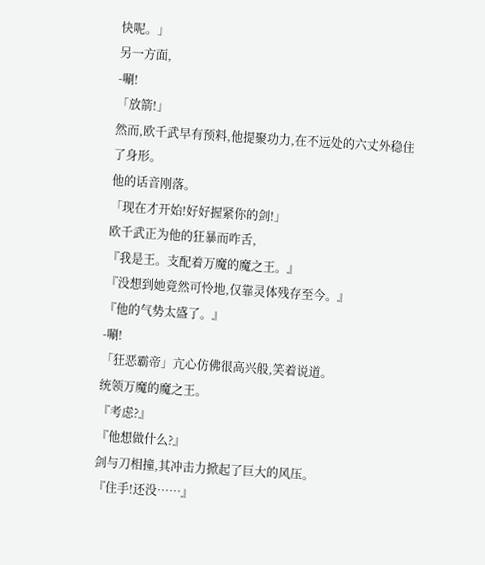快呢。」
另一方面,
-唰!
「放箭!」
然而,欧千武早有预料,他提聚功力,在不远处的六丈外稳住了身形。
他的话音刚落。
「现在才开始!好好握紧你的剑!」
欧千武正为他的狂暴而咋舌,
『我是王。支配着万魔的魔之王。』
『没想到她竟然可怜地,仅靠灵体残存至今。』
『他的气势太盛了。』
-唰!
「狂恶霸帝」亢心仿佛很高兴般,笑着说道。
统领万魔的魔之王。
『考虑?』
『他想做什么?』
剑与刀相撞,其冲击力掀起了巨大的风压。
『住手!还没……』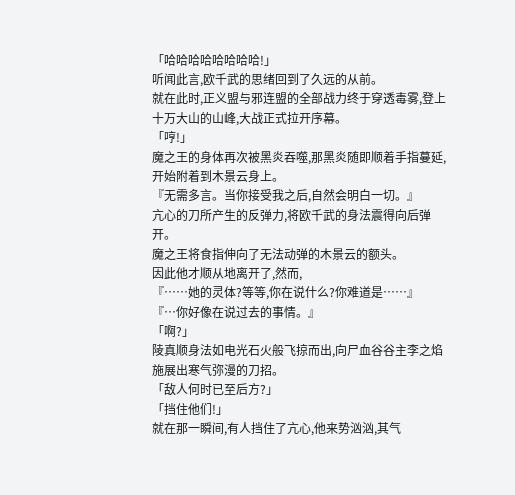「哈哈哈哈哈哈哈哈!」
听闻此言,欧千武的思绪回到了久远的从前。
就在此时,正义盟与邪连盟的全部战力终于穿透毒雾,登上十万大山的山峰,大战正式拉开序幕。
「哼!」
魔之王的身体再次被黑炎吞噬,那黑炎随即顺着手指蔓延,开始附着到木景云身上。
『无需多言。当你接受我之后,自然会明白一切。』
亢心的刀所产生的反弹力,将欧千武的身法震得向后弹开。
魔之王将食指伸向了无法动弹的木景云的额头。
因此他才顺从地离开了,然而,
『……她的灵体?等等,你在说什么?你难道是……』
『…你好像在说过去的事情。』
「啊?」
陵真顺身法如电光石火般飞掠而出,向尸血谷谷主李之焰施展出寒气弥漫的刀招。
「敌人何时已至后方?」
「挡住他们!」
就在那一瞬间,有人挡住了亢心,他来势汹汹,其气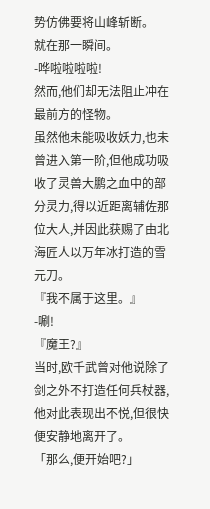势仿佛要将山峰斩断。
就在那一瞬间。
-哗啦啦啦啦!
然而,他们却无法阻止冲在最前方的怪物。
虽然他未能吸收妖力,也未曾进入第一阶,但他成功吸收了灵兽大鹏之血中的部分灵力,得以近距离辅佐那位大人,并因此获赐了由北海匠人以万年冰打造的雪元刀。
『我不属于这里。』
-唰!
『魔王?』
当时,欧千武曾对他说除了剑之外不打造任何兵杖器,他对此表现出不悦,但很快便安静地离开了。
「那么,便开始吧?」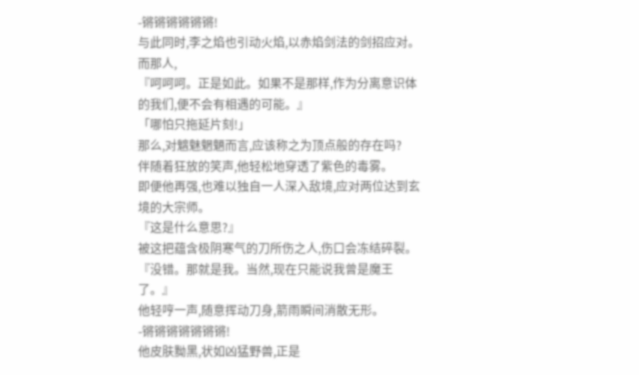-锵锵锵锵锵锵!
与此同时,李之焰也引动火焰,以赤焰剑法的剑招应对。
而那人,
『呵呵呵。正是如此。如果不是那样,作为分离意识体的我们,便不会有相遇的可能。』
「哪怕只拖延片刻!」
那么,对魑魅魍魉而言,应该称之为顶点般的存在吗?
伴随着狂放的笑声,他轻松地穿透了紫色的毒雾。
即便他再强,也难以独自一人深入敌境,应对两位达到玄境的大宗师。
『这是什么意思?』
被这把蕴含极阴寒气的刀所伤之人,伤口会冻结碎裂。
『没错。那就是我。当然,现在只能说我曾是魔王了。』
他轻哼一声,随意挥动刀身,箭雨瞬间消散无形。
-锵锵锵锵锵锵锵!
他皮肤黝黑,状如凶猛野兽,正是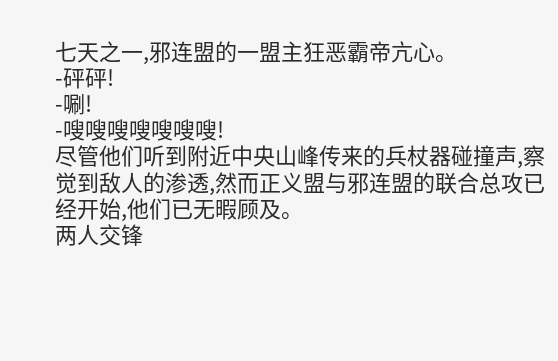七天之一,邪连盟的一盟主狂恶霸帝亢心。
-砰砰!
-唰!
-嗖嗖嗖嗖嗖嗖嗖!
尽管他们听到附近中央山峰传来的兵杖器碰撞声,察觉到敌人的渗透,然而正义盟与邪连盟的联合总攻已经开始,他们已无暇顾及。
两人交锋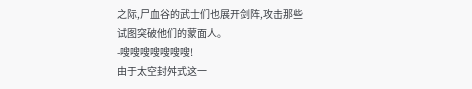之际,尸血谷的武士们也展开剑阵,攻击那些试图突破他们的蒙面人。
-嗖嗖嗖嗖嗖嗖嗖!
由于太空封舛式这一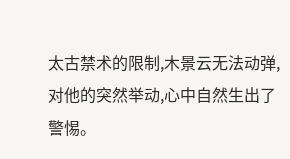太古禁术的限制,木景云无法动弹,对他的突然举动,心中自然生出了警惕。